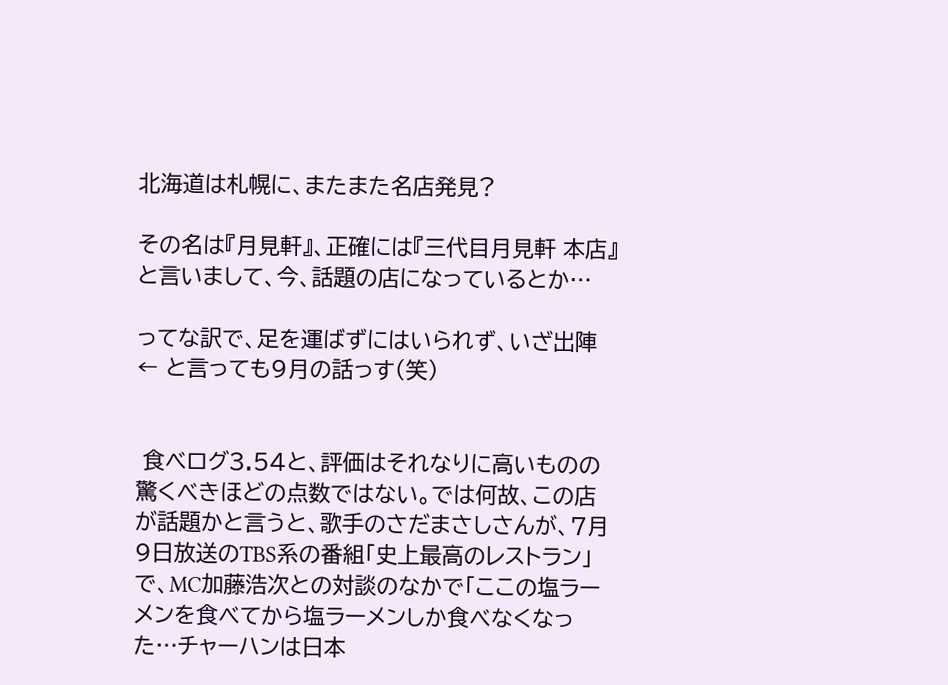北海道は札幌に、またまた名店発見?

その名は『月見軒』、正確には『三代目月見軒 本店』 と言いまして、今、話題の店になっているとか…

ってな訳で、足を運ばずにはいられず、いざ出陣 ← と言っても9月の話っす(笑)


 食べログ3.54と、評価はそれなりに高いものの驚くべきほどの点数ではない。では何故、この店が話題かと言うと、歌手のさだまさしさんが、7月9日放送のTBS系の番組「史上最高のレストラン」で、MC加藤浩次との対談のなかで「ここの塩ラーメンを食べてから塩ラーメンしか食べなくなった…チャーハンは日本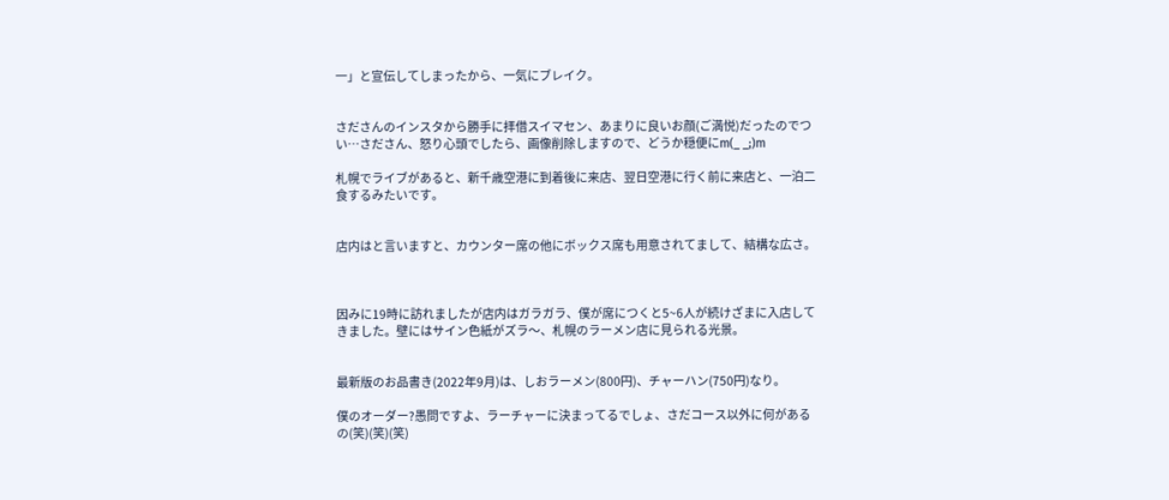一」と宣伝してしまったから、一気にブレイク。


さださんのインスタから勝手に拝借スイマセン、あまりに良いお顔(ご満悦)だったのでつい…さださん、怒り心頭でしたら、画像削除しますので、どうか穏便にm(_ _;)m

札幌でライブがあると、新千歳空港に到着後に来店、翌日空港に行く前に来店と、一泊二食するみたいです。


店内はと言いますと、カウンター席の他にボックス席も用意されてまして、結構な広さ。



因みに19時に訪れましたが店内はガラガラ、僕が席につくと5~6人が続けざまに入店してきました。壁にはサイン色紙がズラ〜、札幌のラーメン店に見られる光景。


最新版のお品書き(2022年9月)は、しおラーメン(800円)、チャーハン(750円)なり。

僕のオーダー?愚問ですよ、ラーチャーに決まってるでしょ、さだコース以外に何があるの(笑)(笑)(笑)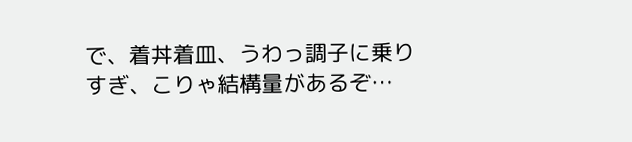で、着丼着皿、うわっ調子に乗りすぎ、こりゃ結構量があるぞ…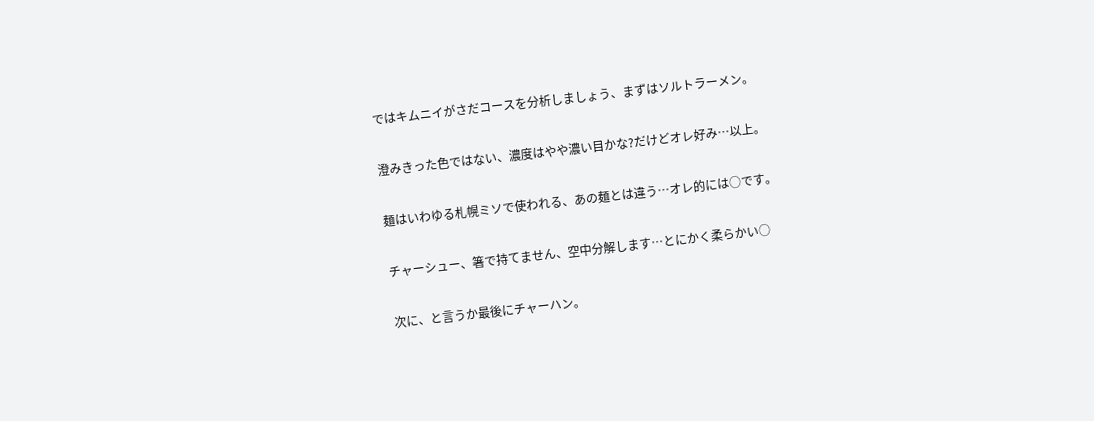ではキムニイがさだコースを分析しましょう、まずはソルトラーメン。

澄みきった色ではない、濃度はやや濃い目かな?だけどオレ好み…以上。

麺はいわゆる札幌ミソで使われる、あの麺とは違う…オレ的には○です。

チャーシュー、箸で持てません、空中分解します…とにかく柔らかい○

次に、と言うか最後にチャーハン。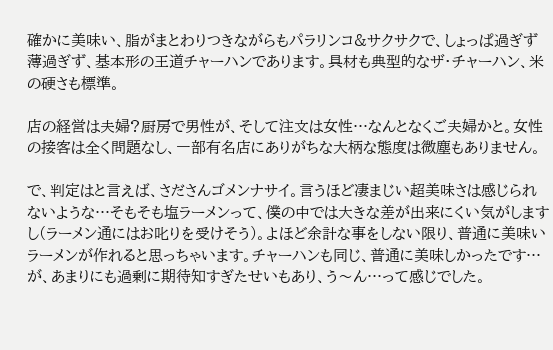確かに美味い、脂がまとわりつきながらもパラリンコ&サクサクで、しょっぱ過ぎず薄過ぎず、基本形の王道チャーハンであります。具材も典型的なザ・チャーハン、米の硬さも標準。

店の経営は夫婦?厨房で男性が、そして注文は女性…なんとなくご夫婦かと。女性の接客は全く問題なし、一部有名店にありがちな大柄な態度は微塵もありません。

で、判定はと言えば、さださんゴメンナサイ。言うほど凄まじい超美味さは感じられないような…そもそも塩ラーメンって、僕の中では大きな差が出来にくい気がしますし(ラーメン通にはお叱りを受けそう)。よほど余計な事をしない限り、普通に美味いラーメンが作れると思っちゃいます。チャーハンも同じ、普通に美味しかったです…が、あまりにも過剰に期待知すぎたせいもあり、う〜ん…って感じでした。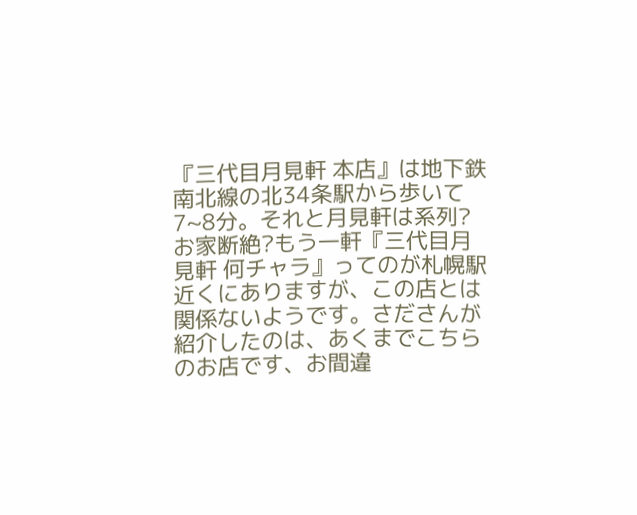『三代目月見軒 本店』は地下鉄南北線の北34条駅から歩いて7~8分。それと月見軒は系列?お家断絶?もう一軒『三代目月見軒 何チャラ』ってのが札幌駅近くにありますが、この店とは関係ないようです。さださんが紹介したのは、あくまでこちらのお店です、お間違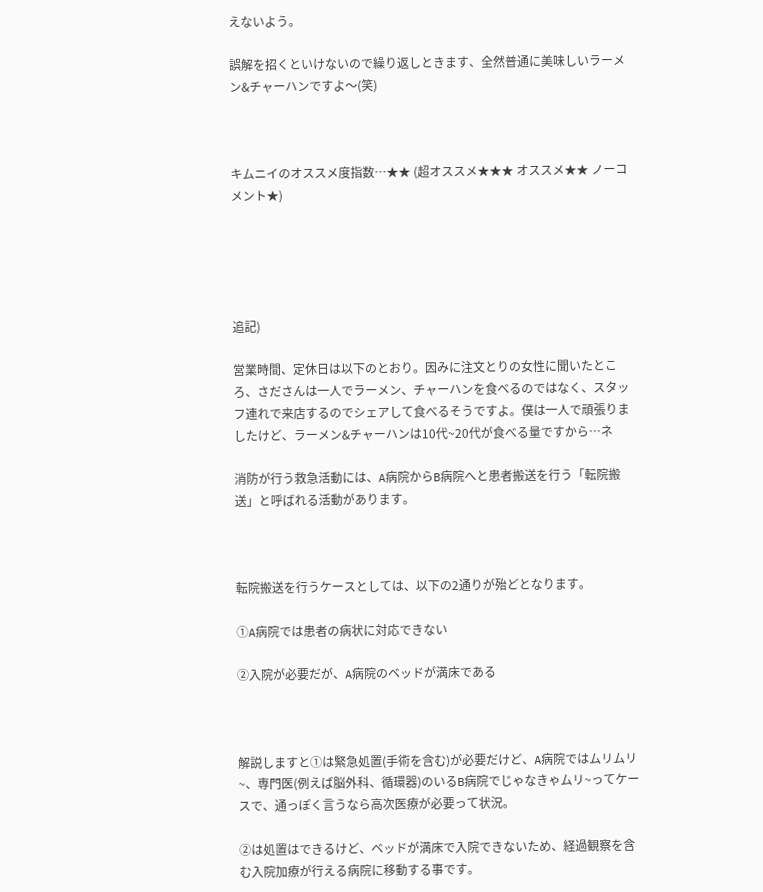えないよう。

誤解を招くといけないので繰り返しときます、全然普通に美味しいラーメン&チャーハンですよ〜(笑)



キムニイのオススメ度指数…★★ (超オススメ★★★ オススメ★★ ノーコメント★)





追記)

営業時間、定休日は以下のとおり。因みに注文とりの女性に聞いたところ、さださんは一人でラーメン、チャーハンを食べるのではなく、スタッフ連れで来店するのでシェアして食べるそうですよ。僕は一人で頑張りましたけど、ラーメン&チャーハンは10代~20代が食べる量ですから…ネ

消防が行う救急活動には、A病院からB病院へと患者搬送を行う「転院搬送」と呼ばれる活動があります。



転院搬送を行うケースとしては、以下の2通りが殆どとなります。

①A病院では患者の病状に対応できない

②入院が必要だが、A病院のベッドが満床である



解説しますと①は緊急処置(手術を含む)が必要だけど、A病院ではムリムリ~、専門医(例えば脳外科、循環器)のいるB病院でじゃなきゃムリ~ってケースで、通っぽく言うなら高次医療が必要って状況。

②は処置はできるけど、ベッドが満床で入院できないため、経過観察を含む入院加療が行える病院に移動する事です。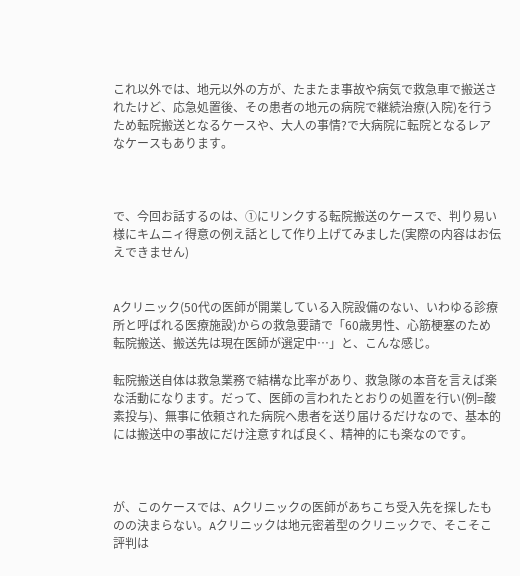これ以外では、地元以外の方が、たまたま事故や病気で救急車で搬送されたけど、応急処置後、その患者の地元の病院で継続治療(入院)を行うため転院搬送となるケースや、大人の事情?で大病院に転院となるレアなケースもあります。



で、今回お話するのは、①にリンクする転院搬送のケースで、判り易い様にキムニィ得意の例え話として作り上げてみました(実際の内容はお伝えできません)


Aクリニック(50代の医師が開業している入院設備のない、いわゆる診療所と呼ばれる医療施設)からの救急要請で「60歳男性、心筋梗塞のため転院搬送、搬送先は現在医師が選定中…」と、こんな感じ。

転院搬送自体は救急業務で結構な比率があり、救急隊の本音を言えば楽な活動になります。だって、医師の言われたとおりの処置を行い(例=酸素投与)、無事に依頼された病院へ患者を送り届けるだけなので、基本的には搬送中の事故にだけ注意すれば良く、精神的にも楽なのです。



が、このケースでは、Aクリニックの医師があちこち受入先を探したものの決まらない。Aクリニックは地元密着型のクリニックで、そこそこ評判は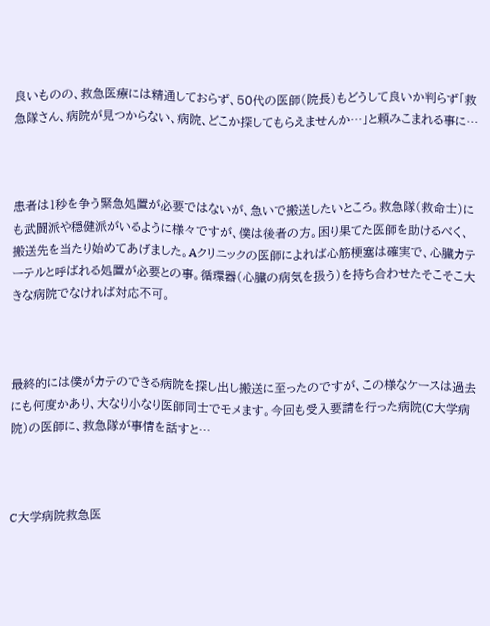良いものの、救急医療には精通しておらず、50代の医師(院長)もどうして良いか判らず「救急隊さん、病院が見つからない、病院、どこか探してもらえませんか…」と頼みこまれる事に…



患者は1秒を争う緊急処置が必要ではないが、急いで搬送したいところ。救急隊(救命士)にも武闘派や穏健派がいるように様々ですが、僕は後者の方。困り果てた医師を助けるべく、搬送先を当たり始めてあげました。Aクリニックの医師によれば心筋梗塞は確実で、心臓カテーテルと呼ばれる処置が必要との事。循環器(心臓の病気を扱う)を持ち合わせたそこそこ大きな病院でなければ対応不可。



最終的には僕がカテのできる病院を探し出し搬送に至ったのですが、この様なケースは過去にも何度かあり、大なり小なり医師同士でモメます。今回も受入要請を行った病院(C大学病院)の医師に、救急隊が事情を話すと…



C大学病院救急医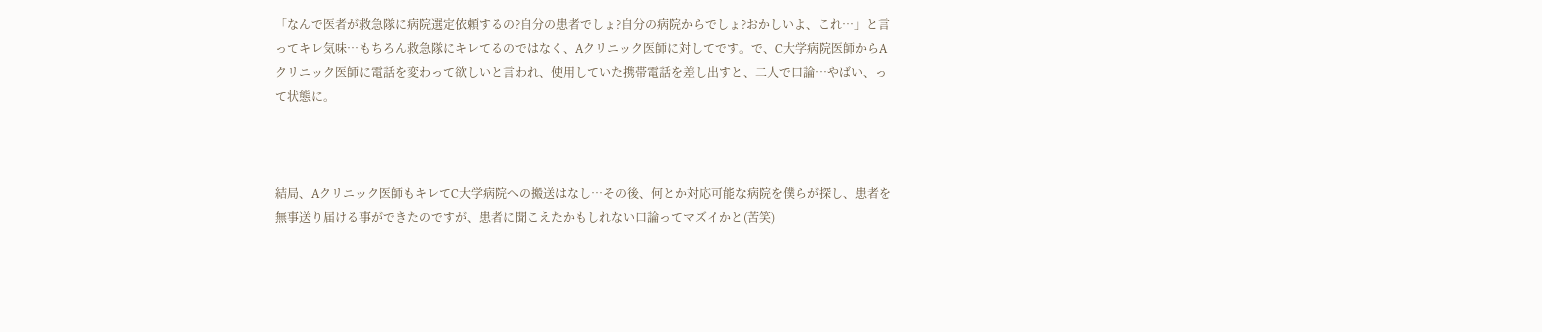「なんで医者が救急隊に病院選定依頼するの?自分の患者でしょ?自分の病院からでしょ?おかしいよ、これ…」と言ってキレ気味…もちろん救急隊にキレてるのではなく、Aクリニック医師に対してです。で、C大学病院医師からAクリニック医師に電話を変わって欲しいと言われ、使用していた携帯電話を差し出すと、二人で口論…やばい、って状態に。



結局、Aクリニック医師もキレてC大学病院への搬送はなし…その後、何とか対応可能な病院を僕らが探し、患者を無事送り届ける事ができたのですが、患者に聞こえたかもしれない口論ってマズイかと(苦笑)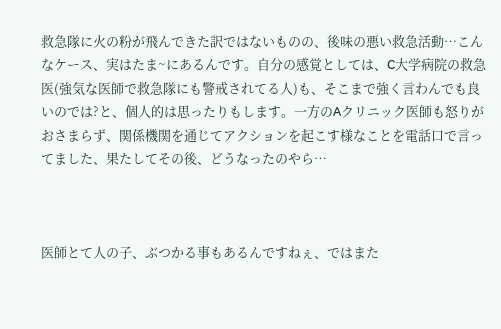救急隊に火の粉が飛んできた訳ではないものの、後味の悪い救急活動…こんなケース、実はたま~にあるんです。自分の感覚としては、C大学病院の救急医(強気な医師で救急隊にも警戒されてる人)も、そこまで強く言わんでも良いのでは?と、個人的は思ったりもします。一方のAクリニック医師も怒りがおさまらず、関係機関を通じてアクションを起こす様なことを電話口で言ってました、果たしてその後、どうなったのやら…



医師とて人の子、ぶつかる事もあるんですねぇ、ではまた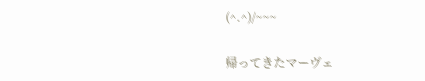(^.^)/~~~

帰ってきたマーヴェ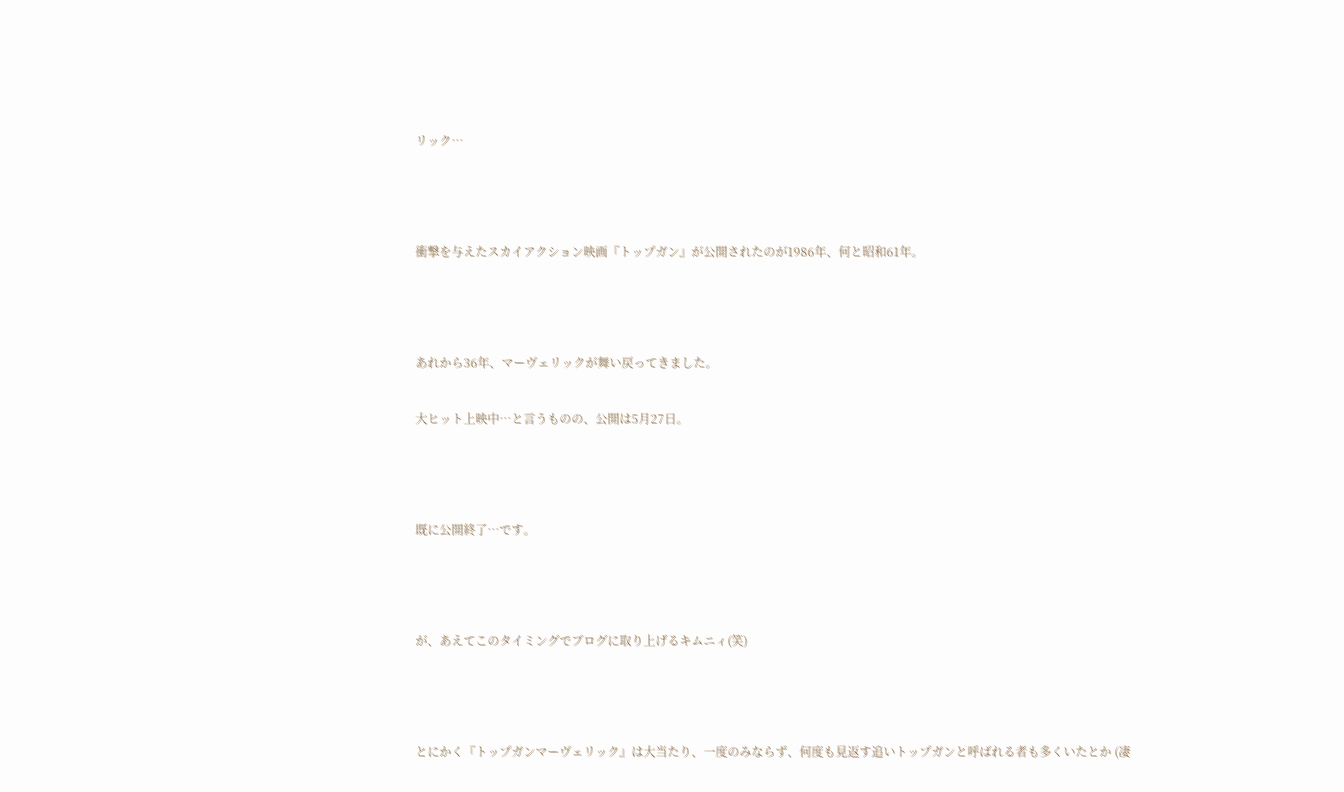リック…



衝撃を与えたスカイアクション映画『トップガン』が公開されたのが1986年、何と昭和61年。



あれから36年、マーヴェリックが舞い戻ってきました。

大ヒット上映中…と言うものの、公開は5月27日。



既に公開終了…です。



が、あえてこのタイミングでブログに取り上げるキムニィ(笑)



とにかく『トップガンマーヴェリック』は大当たり、一度のみならず、何度も見返す追いトップガンと呼ばれる者も多くいたとか (凄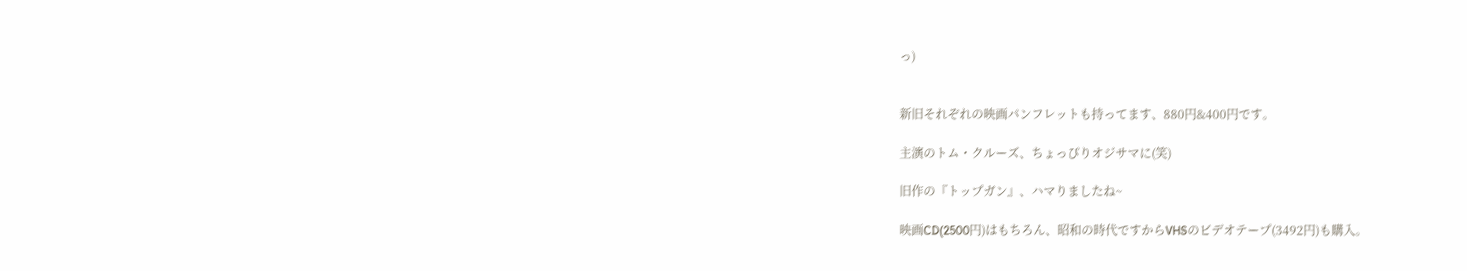っ)


新旧それぞれの映画パンフレットも持ってます、880円&400円です。

主演のトム・クルーズ、ちょっぴりオジサマに(笑)

旧作の『トップガン』、ハマりましたね~

映画CD(2500円)はもちろん、昭和の時代ですからVHSのビデオテープ(3492円)も購入。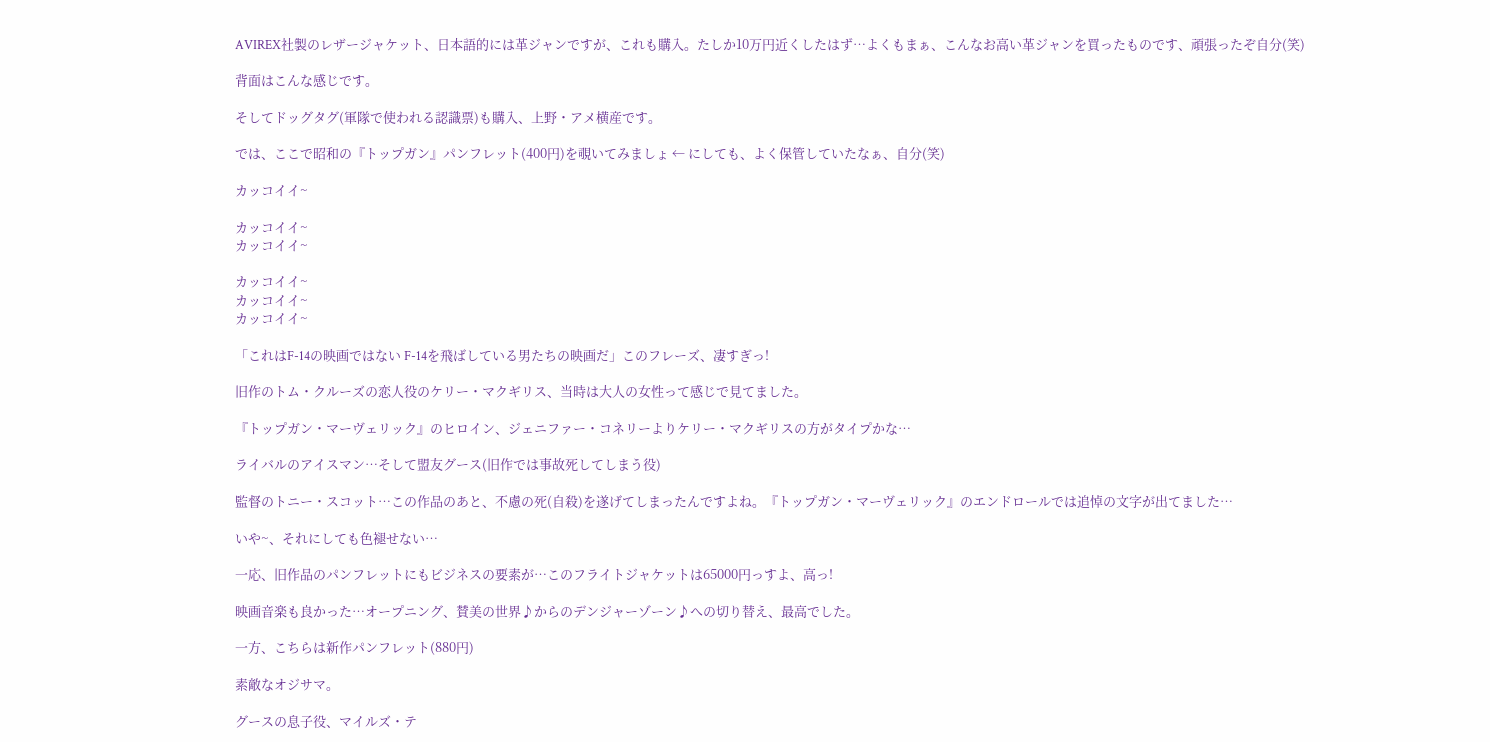AVIREX社製のレザージャケット、日本語的には革ジャンですが、これも購入。たしか10万円近くしたはず…よくもまぁ、こんなお高い革ジャンを買ったものです、頑張ったぞ自分(笑)

背面はこんな感じです。

そしてドッグタグ(軍隊で使われる認識票)も購入、上野・アメ横産です。

では、ここで昭和の『トップガン』パンフレット(400円)を覗いてみましょ ← にしても、よく保管していたなぁ、自分(笑)

カッコイイ~

カッコイイ~
カッコイイ~

カッコイイ~
カッコイイ~
カッコイイ~

「これはF-14の映画ではない F-14を飛ばしている男たちの映画だ」このフレーズ、凄すぎっ!

旧作のトム・クルーズの恋人役のケリー・マクギリス、当時は大人の女性って感じで見てました。

『トップガン・マーヴェリック』のヒロイン、ジェニファー・コネリーよりケリー・マクギリスの方がタイプかな…

ライバルのアイスマン…そして盟友グース(旧作では事故死してしまう役)

監督のトニー・スコット…この作品のあと、不慮の死(自殺)を遂げてしまったんですよね。『トップガン・マーヴェリック』のエンドロールでは追悼の文字が出てました…

いや~、それにしても色褪せない…

一応、旧作品のパンフレットにもビジネスの要素が…このフライトジャケットは65000円っすよ、高っ!

映画音楽も良かった…オープニング、賛美の世界♪からのデンジャーゾーン♪への切り替え、最高でした。

一方、こちらは新作パンフレット(880円)

素敵なオジサマ。

グースの息子役、マイルズ・テ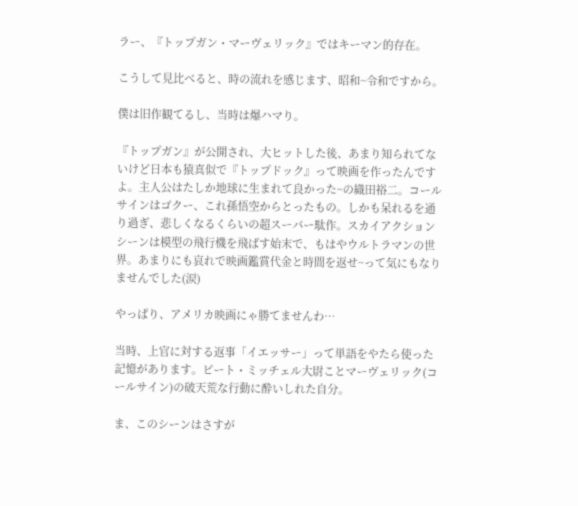ラー、『トップガン・マーヴェリック』ではキーマン的存在。

こうして見比べると、時の流れを感じます、昭和~令和ですから。

僕は旧作観てるし、当時は爆ハマり。

『トップガン』が公開され、大ヒットした後、あまり知られてないけど日本も猿真似で『トップドック』って映画を作ったんですよ。主人公はたしか地球に生まれて良かった~の織田裕二。コールサインはゴクー、これ孫悟空からとったもの。しかも呆れるを通り過ぎ、悲しくなるくらいの超スーパー駄作。スカイアクションシーンは模型の飛行機を飛ばす始末で、もはやウルトラマンの世界。あまりにも哀れで映画鑑賞代金と時間を返せ~って気にもなりませんでした(涙)

やっぱり、アメリカ映画にゃ勝てませんわ…

当時、上官に対する返事「イエッサー」って単語をやたら使った記憶があります。ピート・ミッチェル大尉ことマーヴェリック(コールサイン)の破天荒な行動に酔いしれた自分。

ま、このシーンはさすが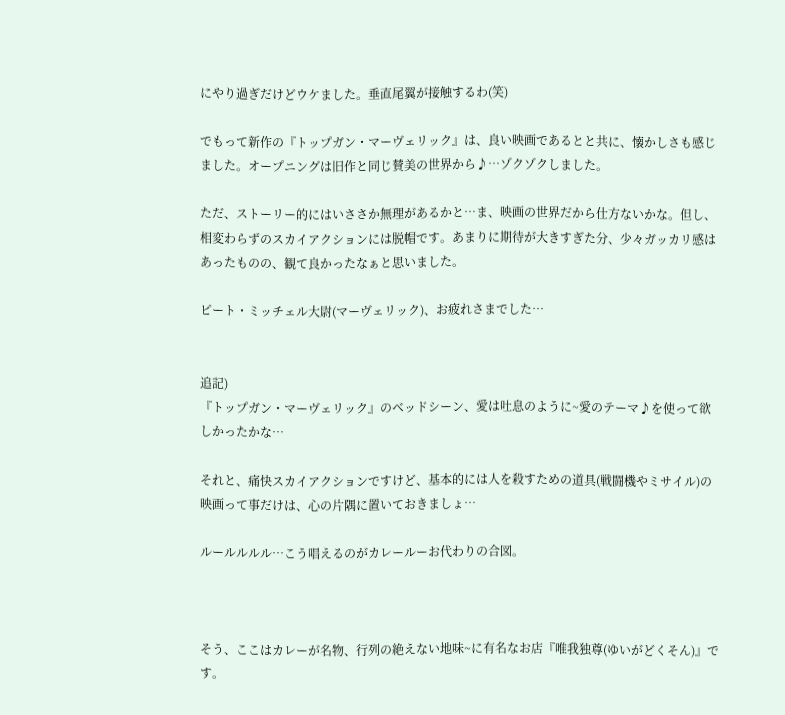にやり過ぎだけどウケました。垂直尾翼が接触するわ(笑)

でもって新作の『トップガン・マーヴェリック』は、良い映画であるとと共に、懐かしさも感じました。オープニングは旧作と同じ賛美の世界から♪…ゾクゾクしました。

ただ、ストーリー的にはいささか無理があるかと…ま、映画の世界だから仕方ないかな。但し、相変わらずのスカイアクションには脱帽です。あまりに期待が大きすぎた分、少々ガッカリ感はあったものの、観て良かったなぁと思いました。

ピート・ミッチェル大尉(マーヴェリック)、お疲れさまでした…


追記)
『トップガン・マーヴェリック』のベッドシーン、愛は吐息のように~愛のテーマ♪を使って欲しかったかな…

それと、痛快スカイアクションですけど、基本的には人を殺すための道具(戦闘機やミサイル)の映画って事だけは、心の片隅に置いておきましょ…

ルールルルル…こう唱えるのがカレールーお代わりの合図。



そう、ここはカレーが名物、行列の絶えない地味~に有名なお店『唯我独尊(ゆいがどくそん)』です。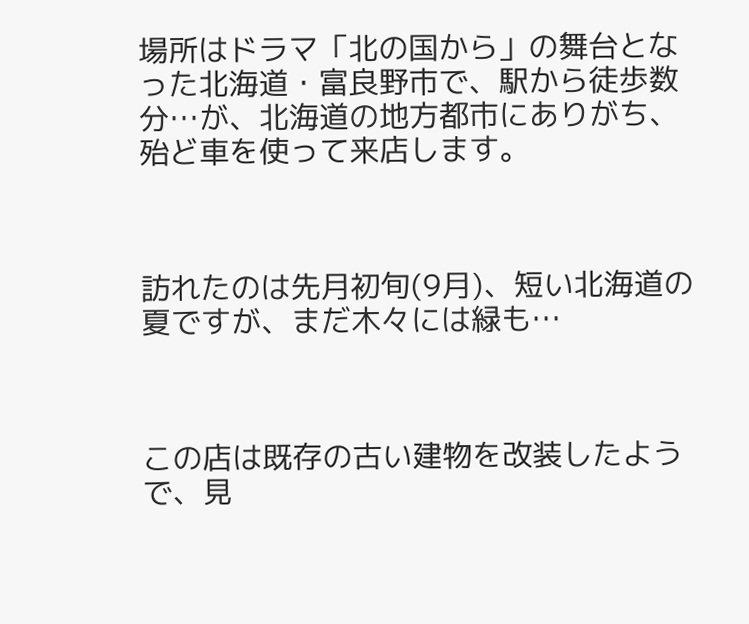場所はドラマ「北の国から」の舞台となった北海道・富良野市で、駅から徒歩数分…が、北海道の地方都市にありがち、殆ど車を使って来店します。



訪れたのは先月初旬(9月)、短い北海道の夏ですが、まだ木々には緑も…



この店は既存の古い建物を改装したようで、見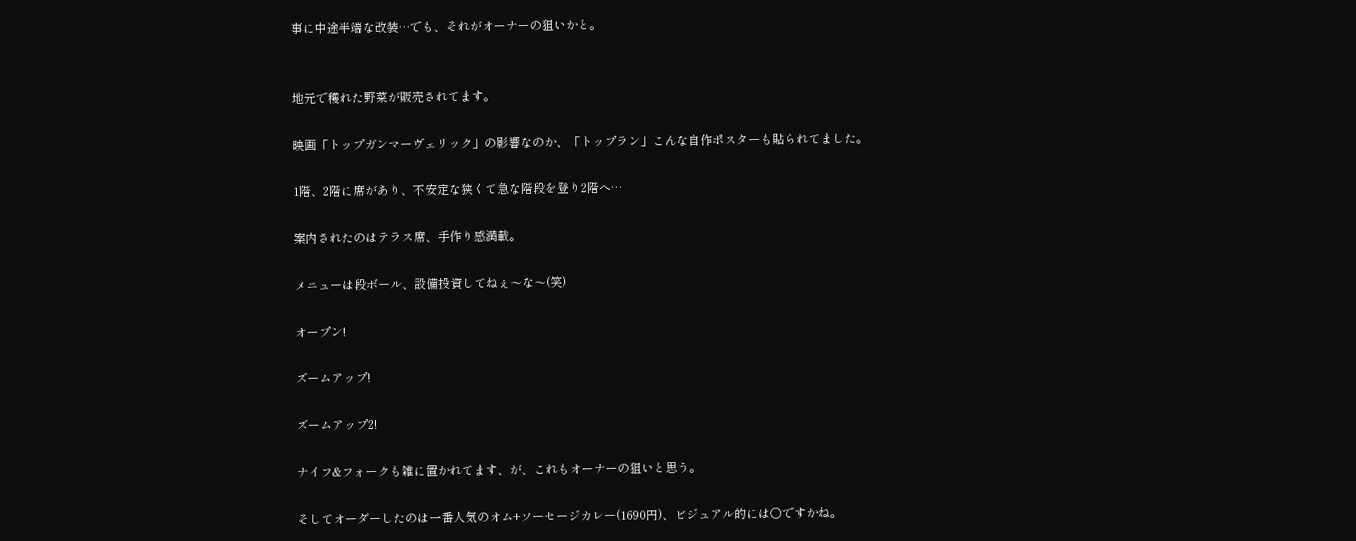事に中途半端な改装…でも、それがオーナーの狙いかと。


地元で穫れた野菜が販売されてます。

映画「トップガンマーヴェリック」の影響なのか、「トップラン」こんな自作ポスターも貼られてました。

1階、2階に席があり、不安定な狭くて急な階段を登り2階へ…

案内されたのはテラス席、手作り感満載。

メニューは段ボール、設備投資してねぇ〜な〜(笑)

オープン!

ズームアップ!

ズームアップ2!

ナイフ&フォークも雑に置かれてます、が、これもオーナーの狙いと思う。

そしてオーダーしたのは一番人気のオム+ソーセージカレー(1690円)、ビジュアル的には○ですかね。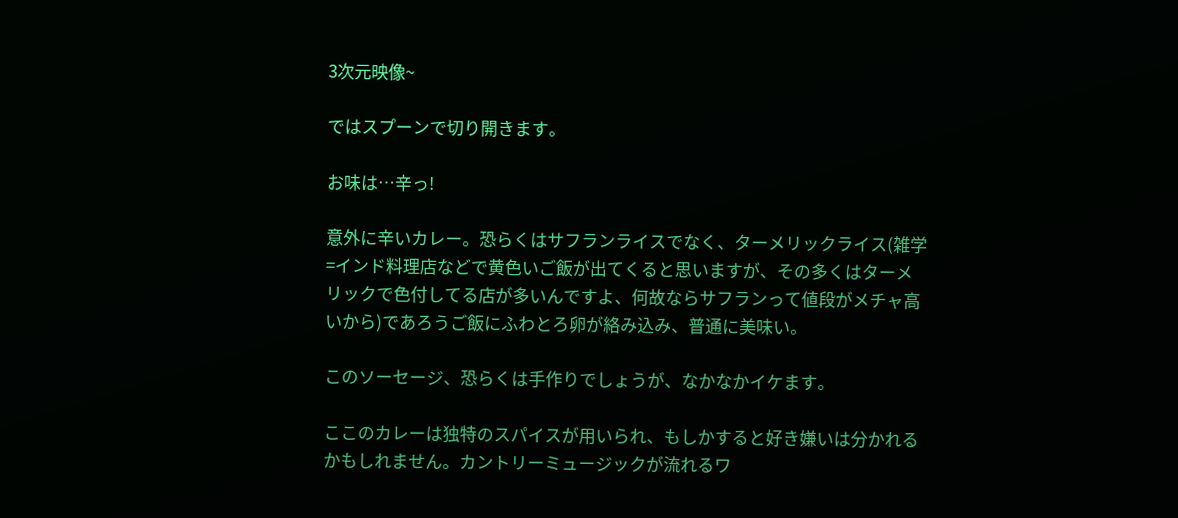3次元映像~

ではスプーンで切り開きます。

お味は…辛っ!

意外に辛いカレー。恐らくはサフランライスでなく、ターメリックライス(雑学=インド料理店などで黄色いご飯が出てくると思いますが、その多くはターメリックで色付してる店が多いんですよ、何故ならサフランって値段がメチャ高いから)であろうご飯にふわとろ卵が絡み込み、普通に美味い。

このソーセージ、恐らくは手作りでしょうが、なかなかイケます。

ここのカレーは独特のスパイスが用いられ、もしかすると好き嫌いは分かれるかもしれません。カントリーミュージックが流れるワ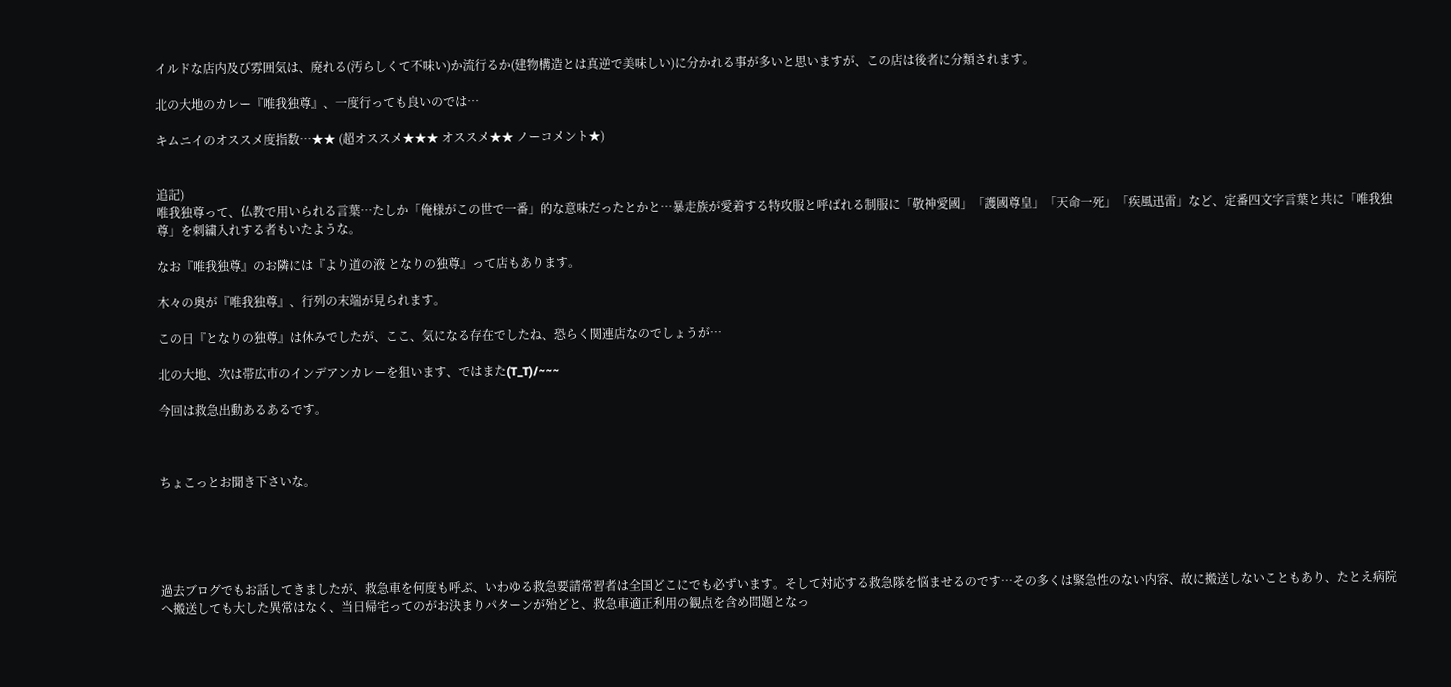イルドな店内及び雰囲気は、廃れる(汚らしくて不味い)か流行るか(建物構造とは真逆で美味しい)に分かれる事が多いと思いますが、この店は後者に分類されます。

北の大地のカレー『唯我独尊』、一度行っても良いのでは…

キムニイのオススメ度指数…★★ (超オススメ★★★ オススメ★★ ノーコメント★)


追記)
唯我独尊って、仏教で用いられる言葉…たしか「俺様がこの世で一番」的な意味だったとかと…暴走族が愛着する特攻服と呼ばれる制服に「敬神愛國」「護國尊皇」「天命一死」「疾風迅雷」など、定番四文字言葉と共に「唯我独尊」を刺繍入れする者もいたような。

なお『唯我独尊』のお隣には『より道の液 となりの独尊』って店もあります。

木々の奥が『唯我独尊』、行列の末端が見られます。

この日『となりの独尊』は休みでしたが、ここ、気になる存在でしたね、恐らく関連店なのでしょうが…

北の大地、次は帯広市のインデアンカレーを狙います、ではまた(T_T)/~~~

今回は救急出動あるあるです。



ちょこっとお聞き下さいな。





過去ブログでもお話してきましたが、救急車を何度も呼ぶ、いわゆる救急要請常習者は全国どこにでも必ずいます。そして対応する救急隊を悩ませるのです…その多くは緊急性のない内容、故に搬送しないこともあり、たとえ病院へ搬送しても大した異常はなく、当日帰宅ってのがお決まりパターンが殆どと、救急車適正利用の観点を含め問題となっ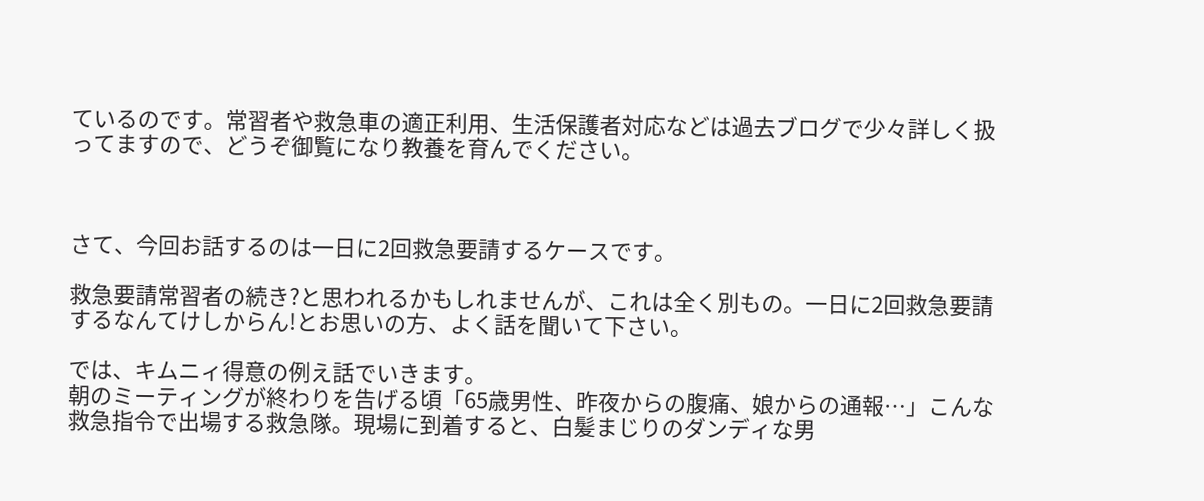ているのです。常習者や救急車の適正利用、生活保護者対応などは過去ブログで少々詳しく扱ってますので、どうぞ御覧になり教養を育んでください。



さて、今回お話するのは一日に2回救急要請するケースです。

救急要請常習者の続き?と思われるかもしれませんが、これは全く別もの。一日に2回救急要請するなんてけしからん!とお思いの方、よく話を聞いて下さい。

では、キムニィ得意の例え話でいきます。
朝のミーティングが終わりを告げる頃「65歳男性、昨夜からの腹痛、娘からの通報…」こんな救急指令で出場する救急隊。現場に到着すると、白髪まじりのダンディな男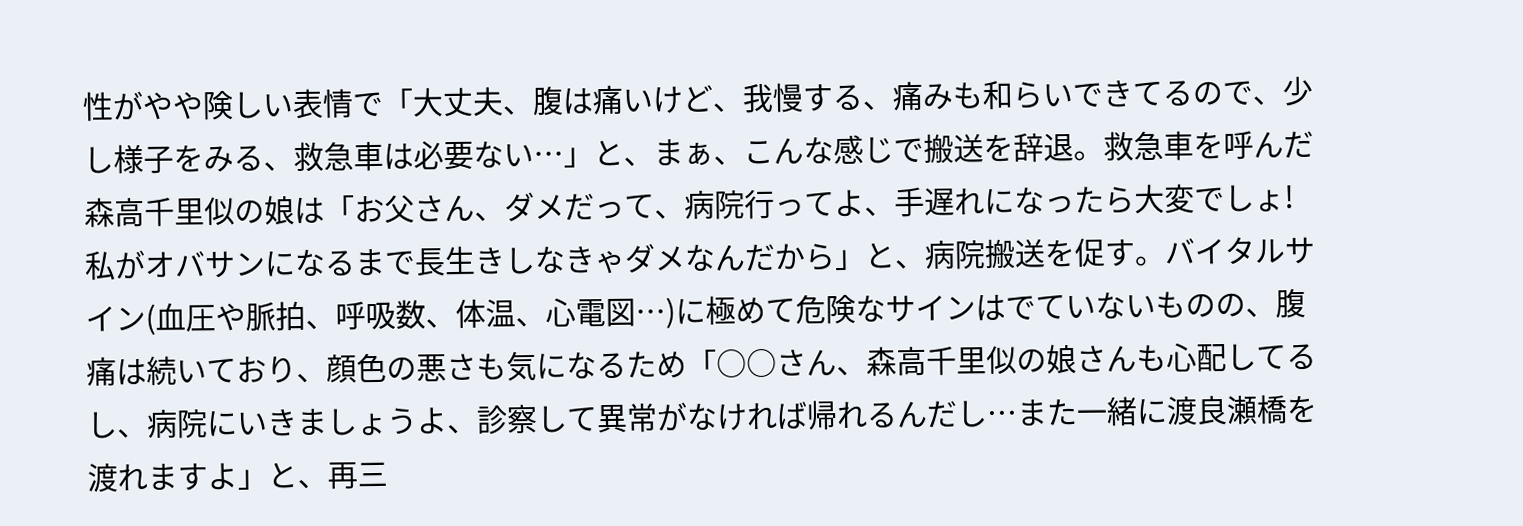性がやや険しい表情で「大丈夫、腹は痛いけど、我慢する、痛みも和らいできてるので、少し様子をみる、救急車は必要ない…」と、まぁ、こんな感じで搬送を辞退。救急車を呼んだ森高千里似の娘は「お父さん、ダメだって、病院行ってよ、手遅れになったら大変でしょ!私がオバサンになるまで長生きしなきゃダメなんだから」と、病院搬送を促す。バイタルサイン(血圧や脈拍、呼吸数、体温、心電図…)に極めて危険なサインはでていないものの、腹痛は続いており、顔色の悪さも気になるため「○○さん、森高千里似の娘さんも心配してるし、病院にいきましょうよ、診察して異常がなければ帰れるんだし…また一緒に渡良瀬橋を渡れますよ」と、再三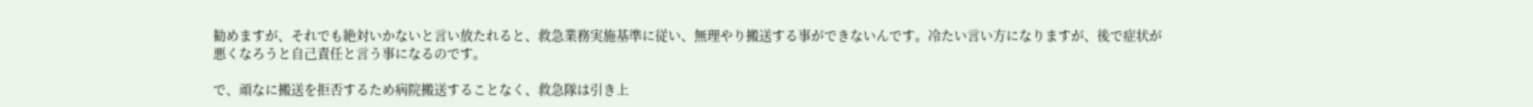勧めますが、それでも絶対いかないと言い放たれると、救急業務実施基準に従い、無理やり搬送する事ができないんです。冷たい言い方になりますが、後で症状が悪くなろうと自己責任と言う事になるのです。

で、頑なに搬送を拒否するため病院搬送することなく、救急隊は引き上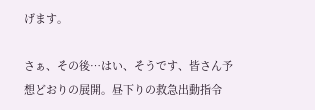げます。

さぁ、その後…はい、そうです、皆さん予想どおりの展開。昼下りの救急出動指令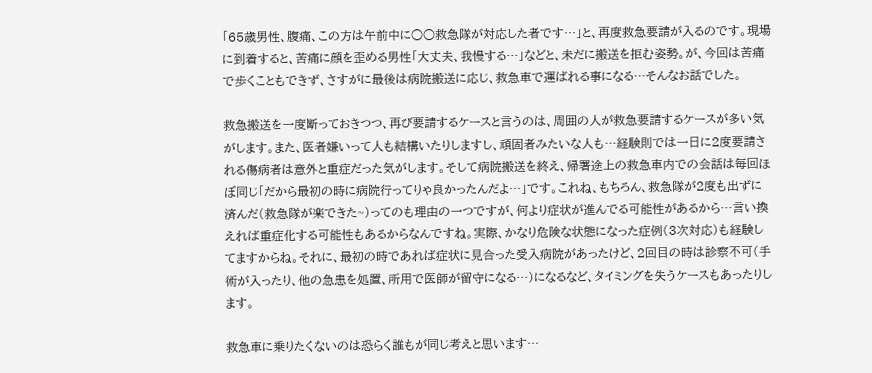「65歳男性、腹痛、この方は午前中に○○救急隊が対応した者です…」と、再度救急要請が入るのです。現場に到着すると、苦痛に顔を歪める男性「大丈夫、我慢する…」などと、未だに搬送を拒む姿勢。が、今回は苦痛で歩くこともできず、さすがに最後は病院搬送に応じ、救急車で運ばれる事になる…そんなお話でした。

救急搬送を一度断っておきつつ、再び要請するケースと言うのは、周囲の人が救急要請するケースが多い気がします。また、医者嫌いって人も結構いたりしますし、頑固者みたいな人も…経験則では一日に2度要請される傷病者は意外と重症だった気がします。そして病院搬送を終え、帰署途上の救急車内での会話は毎回ほぼ同じ「だから最初の時に病院行ってりゃ良かったんだよ…」です。これね、もちろん、救急隊が2度も出ずに済んだ(救急隊が楽できた~)ってのも理由の一つですが、何より症状が進んでる可能性があるから…言い換えれば重症化する可能性もあるからなんですね。実際、かなり危険な状態になった症例(3次対応)も経験してますからね。それに、最初の時であれば症状に見合った受入病院があったけど、2回目の時は診察不可(手術が入ったり、他の急患を処置、所用で医師が留守になる…)になるなど、タイミングを失うケースもあったりします。

救急車に乗りたくないのは恐らく誰もが同じ考えと思います…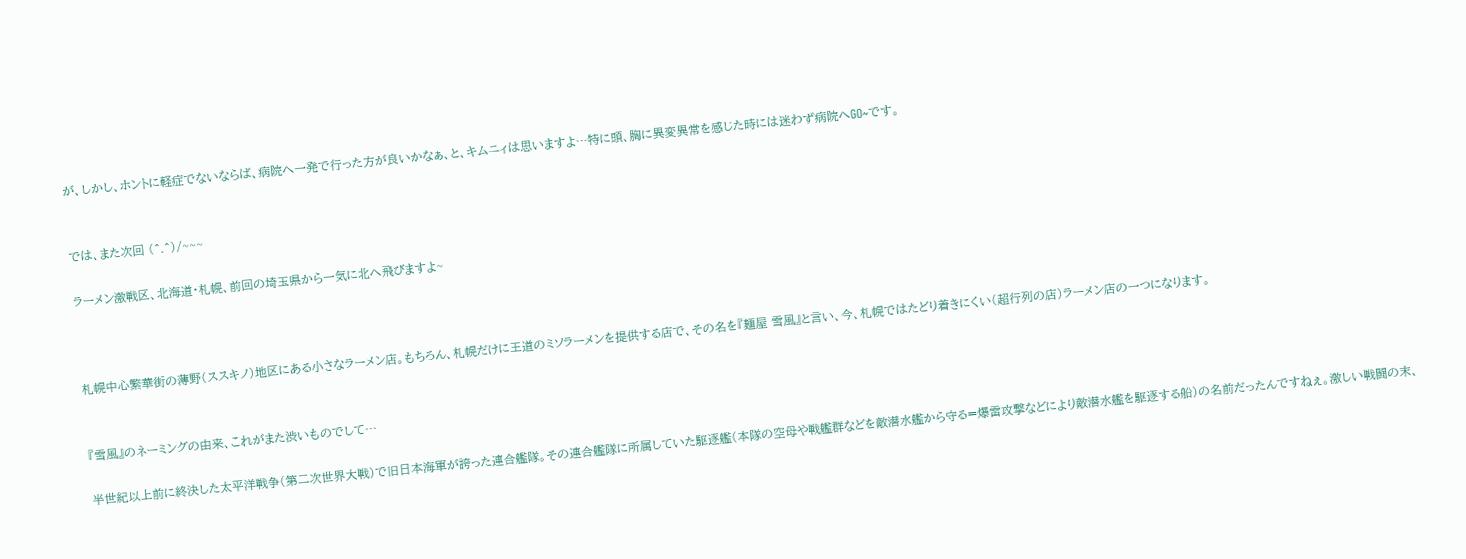が、しかし、ホントに軽症でないならば、病院へ一発で行った方が良いかなぁ、と、キムニィは思いますよ…特に頭、胸に異変異常を感じた時には迷わず病院へGO~です。


では、また次回 (^.^)/~~~

ラーメン激戦区、北海道・札幌、前回の埼玉県から一気に北へ飛びますよ~



札幌中心繁華街の薄野(ススキノ)地区にある小さなラーメン店。もちろん、札幌だけに王道のミソラーメンを提供する店で、その名を『麺屋 雪風』と言い、今、札幌ではたどり着きにくい(超行列の店)ラーメン店の一つになります。


『雪風』のネーミングの由来、これがまた渋いものでして…

半世紀以上前に終決した太平洋戦争(第二次世界大戦)で旧日本海軍が誇った連合艦隊。その連合艦隊に所属していた駆逐艦(本隊の空母や戦艦群などを敵潜水艦から守る=爆雷攻撃などにより敵潜水艦を駆逐する船)の名前だったんですねぇ。激しい戦闘の末、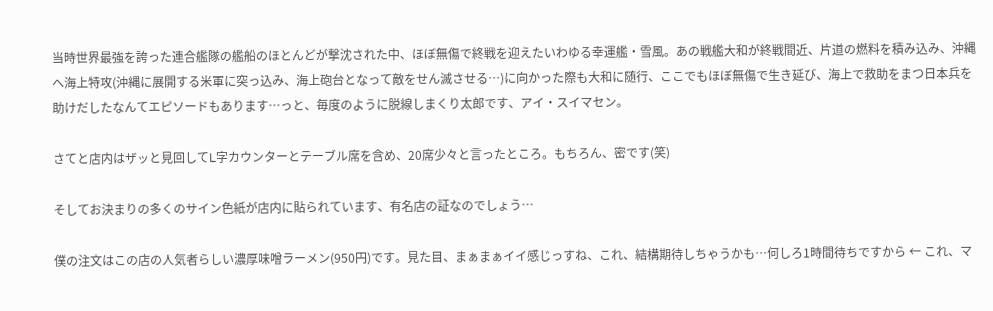当時世界最強を誇った連合艦隊の艦船のほとんどが撃沈された中、ほぼ無傷で終戦を迎えたいわゆる幸運艦・雪風。あの戦艦大和が終戦間近、片道の燃料を積み込み、沖縄へ海上特攻(沖縄に展開する米軍に突っ込み、海上砲台となって敵をせん滅させる…)に向かった際も大和に随行、ここでもほぼ無傷で生き延び、海上で救助をまつ日本兵を助けだしたなんてエピソードもあります…っと、毎度のように脱線しまくり太郎です、アイ・スイマセン。

さてと店内はザッと見回してL字カウンターとテーブル席を含め、20席少々と言ったところ。もちろん、密です(笑)

そしてお決まりの多くのサイン色紙が店内に貼られています、有名店の証なのでしょう…

僕の注文はこの店の人気者らしい濃厚味噌ラーメン(950円)です。見た目、まぁまぁイイ感じっすね、これ、結構期待しちゃうかも…何しろ1時間待ちですから ← これ、マ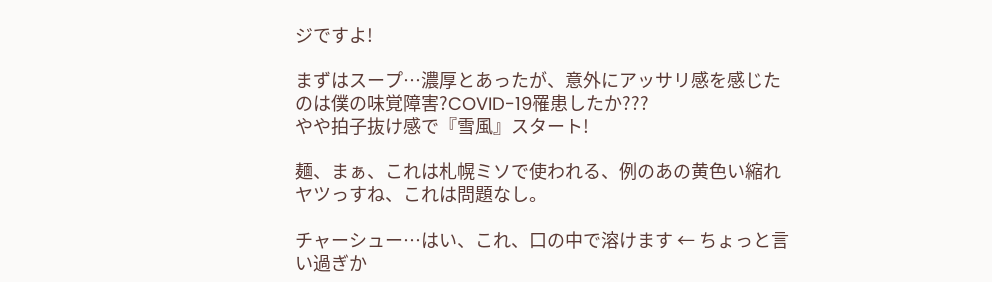ジですよ!

まずはスープ…濃厚とあったが、意外にアッサリ感を感じたのは僕の味覚障害?COVID-19罹患したか???
やや拍子抜け感で『雪風』スタート!

麺、まぁ、これは札幌ミソで使われる、例のあの黄色い縮れヤツっすね、これは問題なし。

チャーシュー…はい、これ、口の中で溶けます ← ちょっと言い過ぎか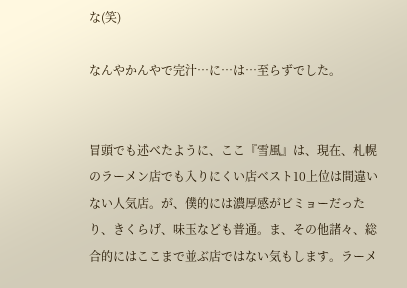な(笑)

なんやかんやで完汁…に…は…至らずでした。


冒頭でも述べたように、ここ『雪風』は、現在、札幌のラーメン店でも入りにくい店ベスト10上位は間違いない人気店。が、僕的には濃厚感がビミョーだったり、きくらげ、味玉なども普通。ま、その他諸々、総合的にはここまで並ぶ店ではない気もします。ラーメ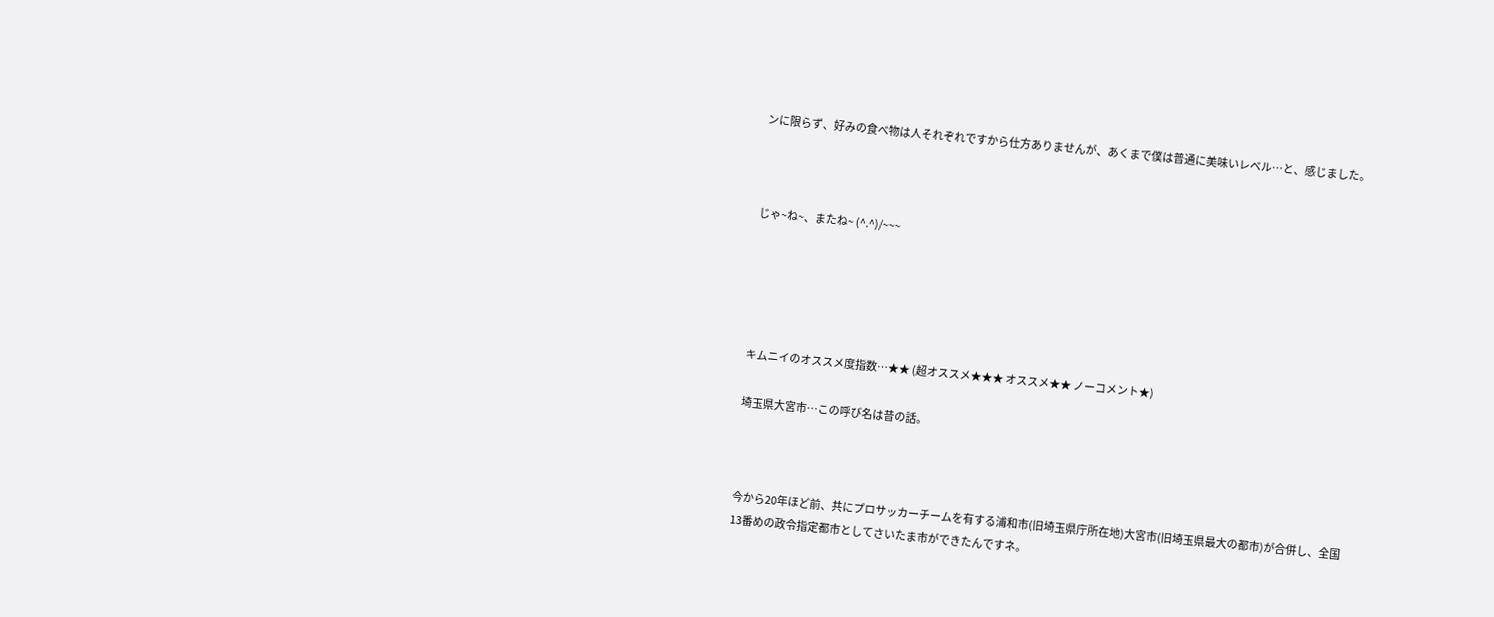ンに限らず、好みの食べ物は人それぞれですから仕方ありませんが、あくまで僕は普通に美味いレベル…と、感じました。



じゃ~ね~、またね~ (^.^)/~~~





キムニイのオススメ度指数…★★ (超オススメ★★★ オススメ★★ ノーコメント★)

埼玉県大宮市…この呼び名は昔の話。



今から20年ほど前、共にプロサッカーチームを有する浦和市(旧埼玉県庁所在地)大宮市(旧埼玉県最大の都市)が合併し、全国13番めの政令指定都市としてさいたま市ができたんですネ。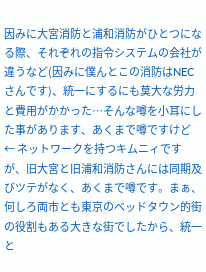因みに大宮消防と浦和消防がひとつになる際、それぞれの指令システムの会社が違うなど(因みに僕んとこの消防はNECさんです)、統一にするにも莫大な労力と費用がかかった…そんな噂を小耳にした事があります、あくまで噂ですけど ← ネットワークを持つキムニィですが、旧大宮と旧浦和消防さんには同期及びツテがなく、あくまで噂です。まぁ、何しろ両市とも東京のベッドタウン的街の役割もある大きな街でしたから、統一と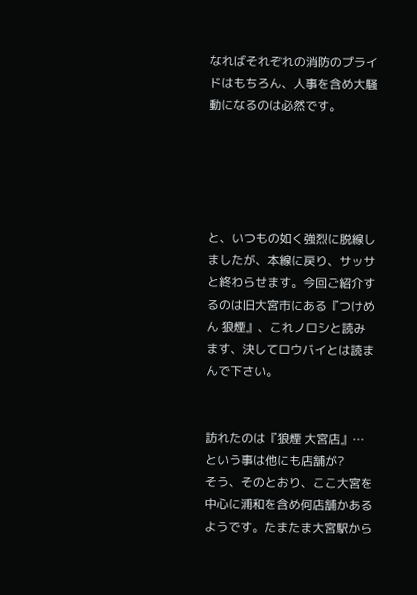なればそれぞれの消防のプライドはもちろん、人事を含め大騒動になるのは必然です。





と、いつもの如く強烈に脱線しましたが、本線に戻り、サッサと終わらせます。今回ご紹介するのは旧大宮市にある『つけめん 狼煙』、これノロシと読みます、決してロウバイとは読まんで下さい。


訪れたのは『狼煙 大宮店』…という事は他にも店舗が?
そう、そのとおり、ここ大宮を中心に浦和を含め何店舗かあるようです。たまたま大宮駅から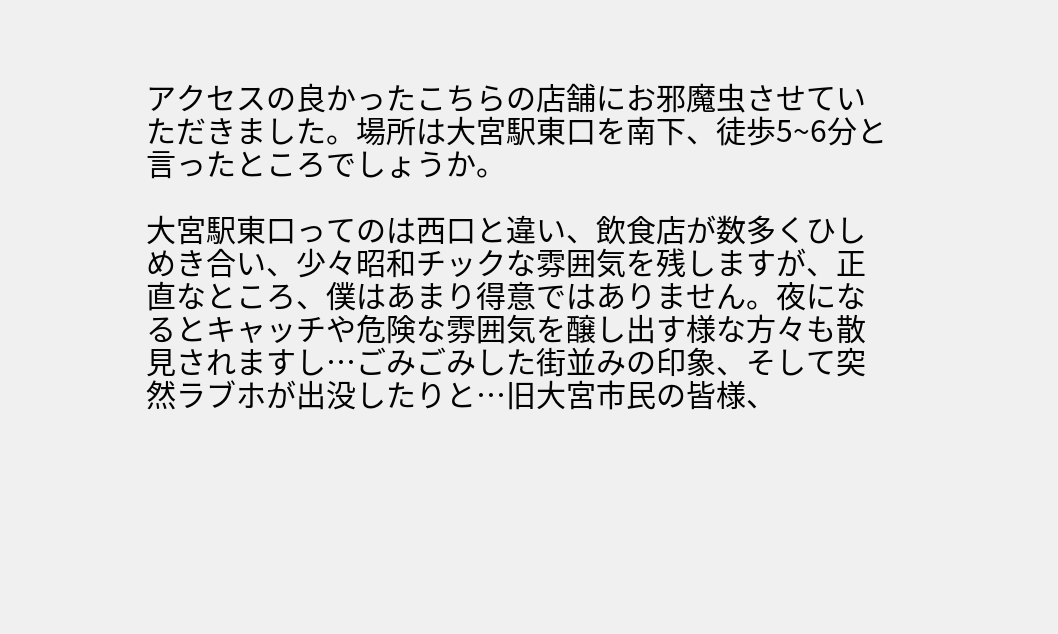アクセスの良かったこちらの店舗にお邪魔虫させていただきました。場所は大宮駅東口を南下、徒歩5~6分と言ったところでしょうか。

大宮駅東口ってのは西口と違い、飲食店が数多くひしめき合い、少々昭和チックな雰囲気を残しますが、正直なところ、僕はあまり得意ではありません。夜になるとキャッチや危険な雰囲気を醸し出す様な方々も散見されますし…ごみごみした街並みの印象、そして突然ラブホが出没したりと…旧大宮市民の皆様、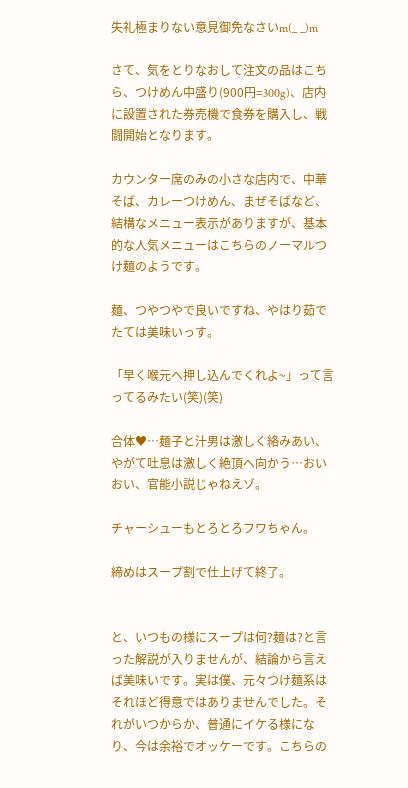失礼極まりない意見御免なさいm(_ _)m

さて、気をとりなおして注文の品はこちら、つけめん中盛り(900円=300g)、店内に設置された券売機で食券を購入し、戦闘開始となります。

カウンター席のみの小さな店内で、中華そば、カレーつけめん、まぜそばなど、結構なメニュー表示がありますが、基本的な人気メニューはこちらのノーマルつけ麺のようです。

麺、つやつやで良いですね、やはり茹でたては美味いっす。

「早く喉元へ押し込んでくれよ~」って言ってるみたい(笑)(笑)

合体♥…麺子と汁男は激しく絡みあい、やがて吐息は激しく絶頂へ向かう…おいおい、官能小説じゃねえゾ。

チャーシューもとろとろフワちゃん。

締めはスープ割で仕上げて終了。


と、いつもの様にスープは何?麺は?と言った解説が入りませんが、結論から言えば美味いです。実は僕、元々つけ麺系はそれほど得意ではありませんでした。それがいつからか、普通にイケる様になり、今は余裕でオッケーです。こちらの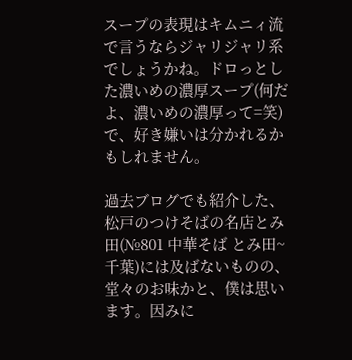スープの表現はキムニィ流で言うならジャリジャリ系でしょうかね。ドロっとした濃いめの濃厚スープ(何だよ、濃いめの濃厚って=笑)で、好き嫌いは分かれるかもしれません。

過去ブログでも紹介した、松戸のつけそばの名店とみ田(№801 中華そば とみ田~千葉)には及ばないものの、堂々のお味かと、僕は思います。因みに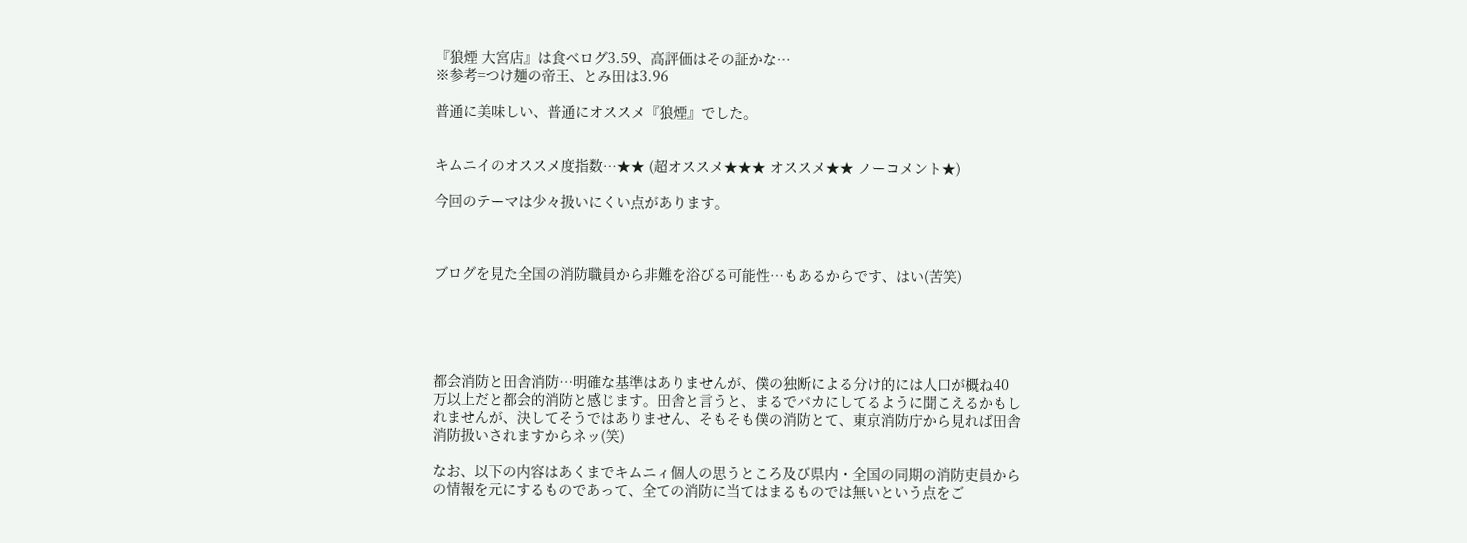『狼煙 大宮店』は食べログ3.59、高評価はその証かな…
※参考=つけ麺の帝王、とみ田は3.96

普通に美味しい、普通にオススメ『狼煙』でした。


キムニイのオススメ度指数…★★ (超オススメ★★★ オススメ★★ ノーコメント★)

今回のテーマは少々扱いにくい点があります。



ブログを見た全国の消防職員から非難を浴びる可能性…もあるからです、はい(苦笑)





都会消防と田舎消防…明確な基準はありませんが、僕の独断による分け的には人口が概ね40万以上だと都会的消防と感じます。田舎と言うと、まるでバカにしてるように聞こえるかもしれませんが、決してそうではありません、そもそも僕の消防とて、東京消防庁から見れば田舎消防扱いされますからネッ(笑)

なお、以下の内容はあくまでキムニィ個人の思うところ及び県内・全国の同期の消防吏員からの情報を元にするものであって、全ての消防に当てはまるものでは無いという点をご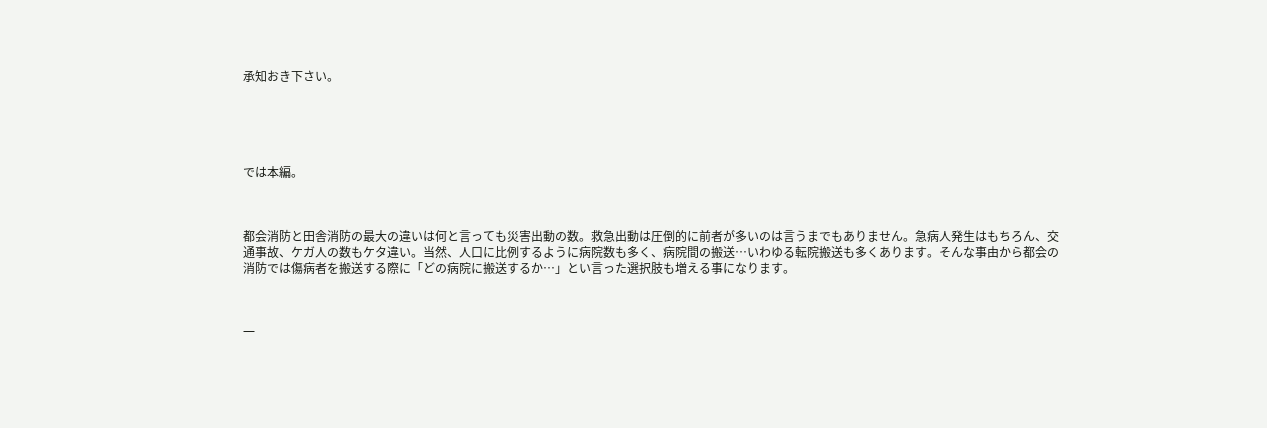承知おき下さい。





では本編。



都会消防と田舎消防の最大の違いは何と言っても災害出動の数。救急出動は圧倒的に前者が多いのは言うまでもありません。急病人発生はもちろん、交通事故、ケガ人の数もケタ違い。当然、人口に比例するように病院数も多く、病院間の搬送…いわゆる転院搬送も多くあります。そんな事由から都会の消防では傷病者を搬送する際に「どの病院に搬送するか…」とい言った選択肢も増える事になります。



一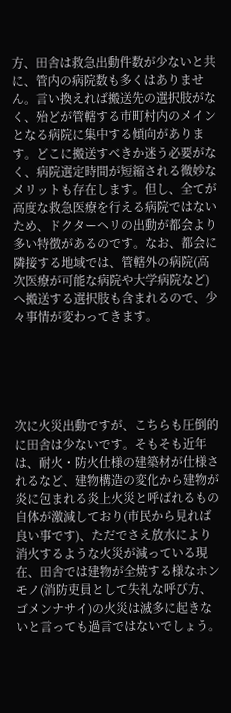方、田舎は救急出動件数が少ないと共に、管内の病院数も多くはありません。言い換えれば搬送先の選択肢がなく、殆どが管轄する市町村内のメインとなる病院に集中する傾向があります。どこに搬送すべきか迷う必要がなく、病院選定時間が短縮される微妙なメリットも存在します。但し、全てが高度な救急医療を行える病院ではないため、ドクターヘリの出動が都会より多い特徴があるのです。なお、都会に隣接する地域では、管轄外の病院(高次医療が可能な病院や大学病院など)へ搬送する選択肢も含まれるので、少々事情が変わってきます。





次に火災出動ですが、こちらも圧倒的に田舎は少ないです。そもそも近年は、耐火・防火仕様の建築材が仕様されるなど、建物構造の変化から建物が炎に包まれる炎上火災と呼ばれるもの自体が激減しており(市民から見れば良い事です)、ただでさえ放水により消火するような火災が減っている現在、田舎では建物が全焼する様なホンモノ(消防吏員として失礼な呼び方、ゴメンナサイ)の火災は滅多に起きないと言っても過言ではないでしょう。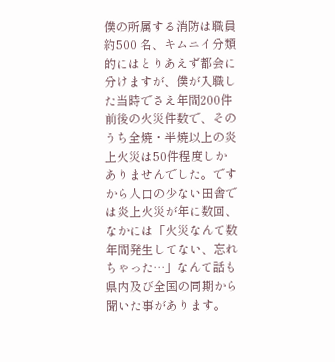僕の所属する消防は職員約500 名、キムニイ分類的にはとりあえず都会に分けますが、僕が入職した当時でさえ年間200件前後の火災件数で、そのうち全焼・半焼以上の炎上火災は50件程度しかありませんでした。ですから人口の少ない田舎では炎上火災が年に数回、なかには「火災なんて数年間発生してない、忘れちゃった…」なんて話も県内及び全国の同期から聞いた事があります。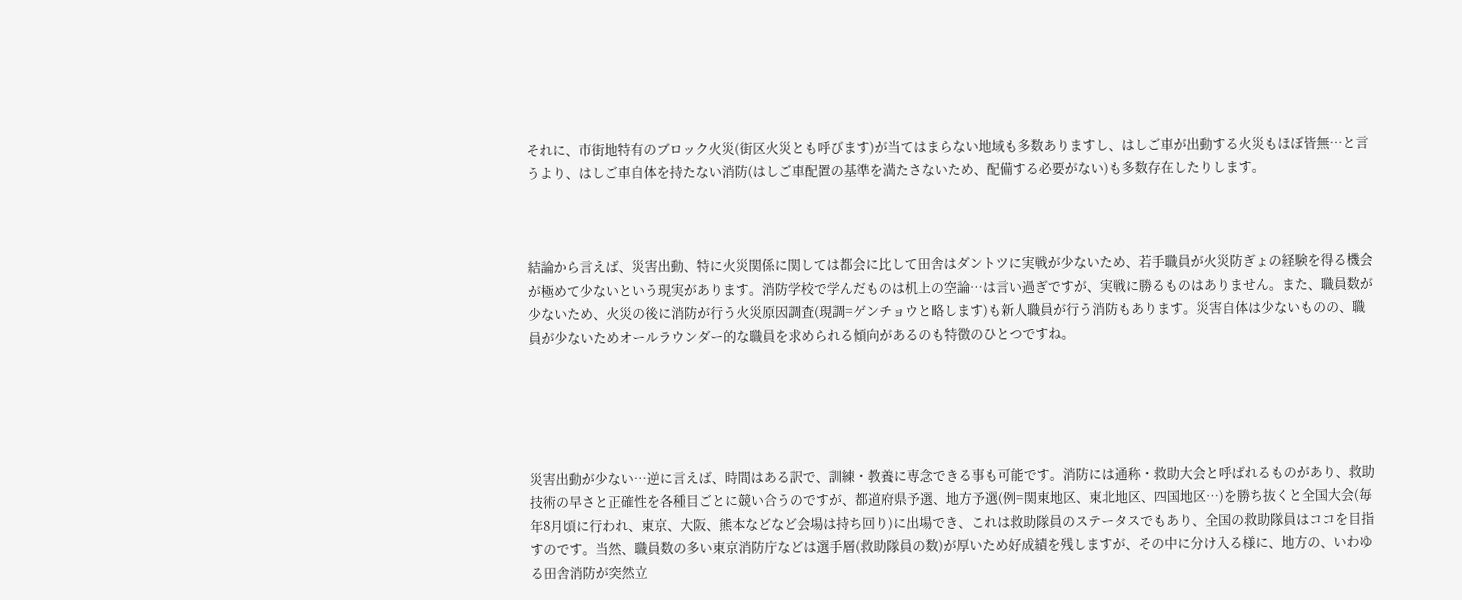それに、市街地特有のブロック火災(街区火災とも呼びます)が当てはまらない地域も多数ありますし、はしご車が出動する火災もほぼ皆無…と言うより、はしご車自体を持たない消防(はしご車配置の基準を満たさないため、配備する必要がない)も多数存在したりします。



結論から言えば、災害出動、特に火災関係に関しては都会に比して田舎はダントツに実戦が少ないため、若手職員が火災防ぎょの経験を得る機会が極めて少ないという現実があります。消防学校で学んだものは机上の空論…は言い過ぎですが、実戦に勝るものはありません。また、職員数が少ないため、火災の後に消防が行う火災原因調査(現調=ゲンチョウと略します)も新人職員が行う消防もあります。災害自体は少ないものの、職員が少ないためオールラウンダー的な職員を求められる傾向があるのも特徴のひとつですね。





災害出動が少ない…逆に言えば、時間はある訳で、訓練・教養に専念できる事も可能です。消防には通称・救助大会と呼ばれるものがあり、救助技術の早さと正確性を各種目ごとに競い合うのですが、都道府県予選、地方予選(例=関東地区、東北地区、四国地区…)を勝ち抜くと全国大会(毎年8月頃に行われ、東京、大阪、熊本などなど会場は持ち回り)に出場でき、これは救助隊員のステータスでもあり、全国の救助隊員はココを目指すのです。当然、職員数の多い東京消防庁などは選手層(救助隊員の数)が厚いため好成績を残しますが、その中に分け入る様に、地方の、いわゆる田舎消防が突然立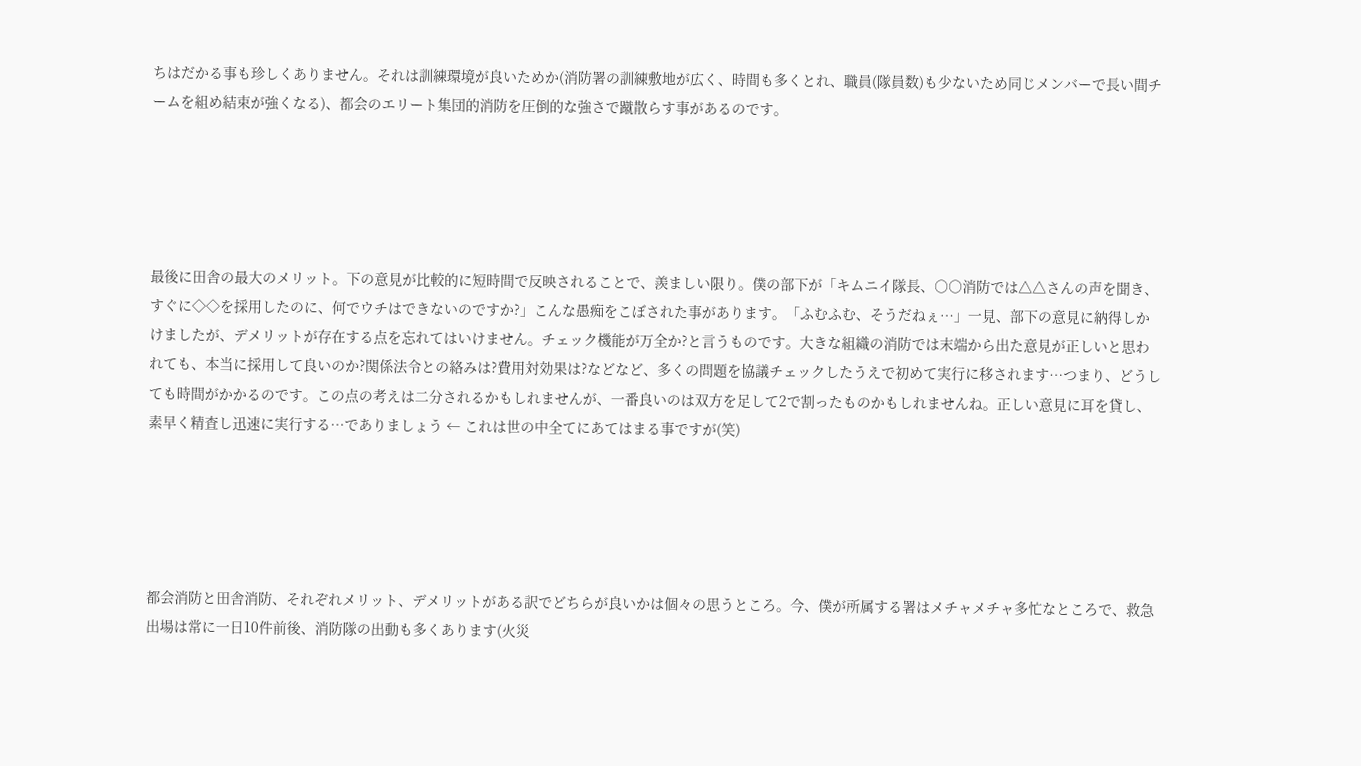ちはだかる事も珍しくありません。それは訓練環境が良いためか(消防署の訓練敷地が広く、時間も多くとれ、職員(隊員数)も少ないため同じメンバーで長い間チームを組め結束が強くなる)、都会のエリート集団的消防を圧倒的な強さで蹴散らす事があるのです。





最後に田舎の最大のメリット。下の意見が比較的に短時間で反映されることで、羨ましい限り。僕の部下が「キムニイ隊長、○○消防では△△さんの声を聞き、すぐに◇◇を採用したのに、何でウチはできないのですか?」こんな愚痴をこぼされた事があります。「ふむふむ、そうだねぇ…」一見、部下の意見に納得しかけましたが、デメリットが存在する点を忘れてはいけません。チェック機能が万全か?と言うものです。大きな組織の消防では末端から出た意見が正しいと思われても、本当に採用して良いのか?関係法令との絡みは?費用対効果は?などなど、多くの問題を協議チェックしたうえで初めて実行に移されます…つまり、どうしても時間がかかるのです。この点の考えは二分されるかもしれませんが、一番良いのは双方を足して2で割ったものかもしれませんね。正しい意見に耳を貸し、素早く精査し迅速に実行する…でありましょう ← これは世の中全てにあてはまる事ですが(笑)





都会消防と田舎消防、それぞれメリット、デメリットがある訳でどちらが良いかは個々の思うところ。今、僕が所属する署はメチャメチャ多忙なところで、救急出場は常に一日10件前後、消防隊の出動も多くあります(火災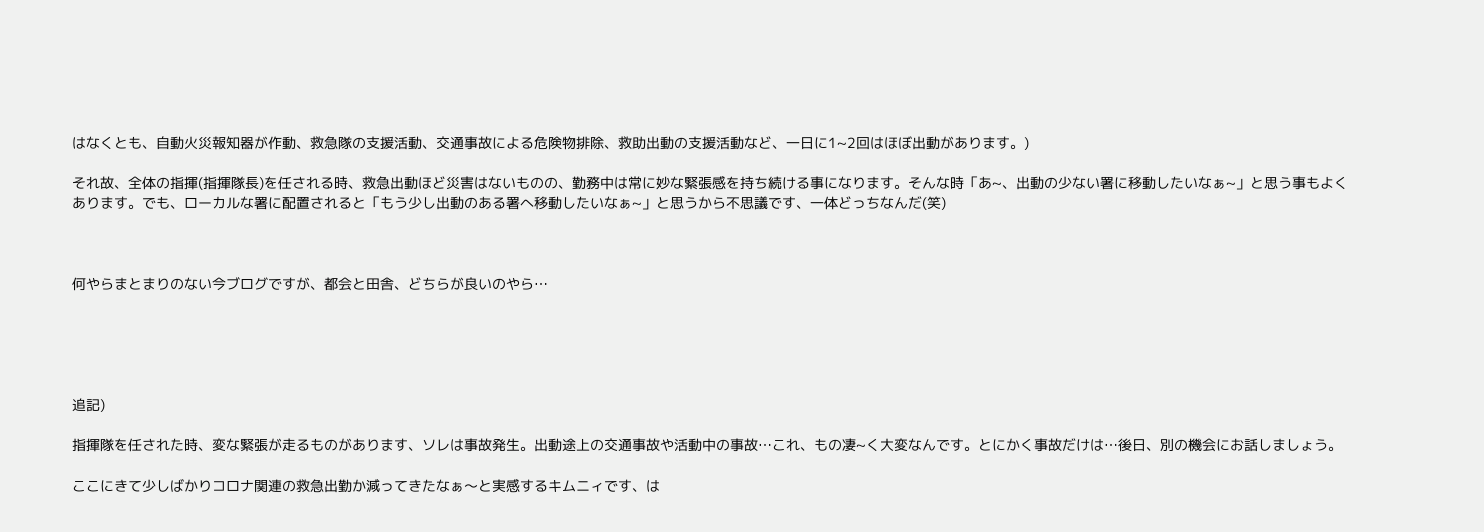はなくとも、自動火災報知器が作動、救急隊の支援活動、交通事故による危険物排除、救助出動の支援活動など、一日に1~2回はほぼ出動があります。)

それ故、全体の指揮(指揮隊長)を任される時、救急出動ほど災害はないものの、勤務中は常に妙な緊張感を持ち続ける事になります。そんな時「あ~、出動の少ない署に移動したいなぁ~」と思う事もよくあります。でも、ローカルな署に配置されると「もう少し出動のある署へ移動したいなぁ~」と思うから不思議です、一体どっちなんだ(笑)



何やらまとまりのない今ブログですが、都会と田舎、どちらが良いのやら…





追記)

指揮隊を任された時、変な緊張が走るものがあります、ソレは事故発生。出動途上の交通事故や活動中の事故…これ、もの凄~く大変なんです。とにかく事故だけは…後日、別の機会にお話しましょう。

ここにきて少しばかりコロナ関連の救急出勤か減ってきたなぁ〜と実感するキムニィです、は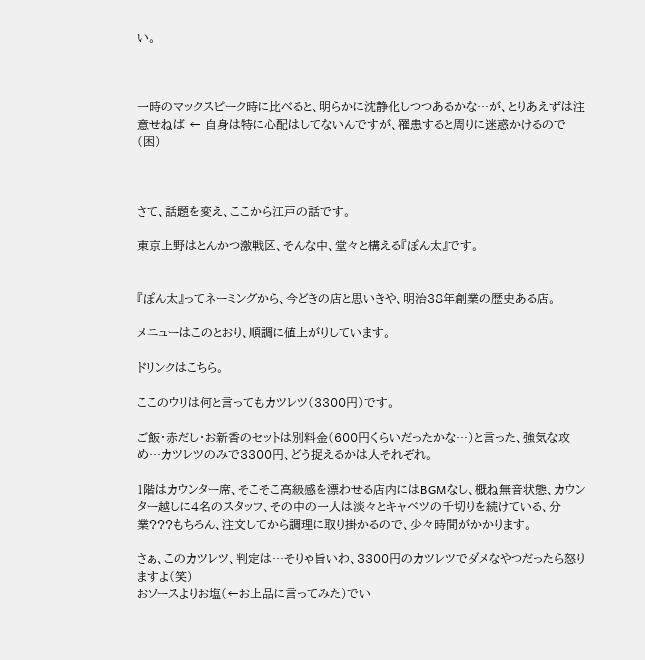い。



一時のマックスピーク時に比べると、明らかに沈静化しつつあるかな…が、とりあえずは注意せねば ← 自身は特に心配はしてないんですが、罹患すると周りに迷惑かけるので(困)



さて、話題を変え、ここから江戸の話です。

東京上野はとんかつ激戦区、そんな中、堂々と構える『ぽん太』です。


『ぽん太』ってネーミングから、今どきの店と思いきや、明治38年創業の歴史ある店。

メニューはこのとおり、順調に値上がりしています。

ドリンクはこちら。

ここのウリは何と言ってもカツレツ(3300円)です。

ご飯・赤だし・お新香のセットは別料金(600円くらいだったかな…)と言った、強気な攻め…カツレツのみで3300円、どう捉えるかは人それぞれ。

1階はカウンター席、そこそこ高級感を漂わせる店内にはBGMなし、概ね無音状態、カウンター越しに4名のスタッフ、その中の一人は淡々とキャベツの千切りを続けている、分業???もちろん、注文してから調理に取り掛かるので、少々時間がかかります。

さぁ、このカツレツ、判定は…そりゃ旨いわ、3300円のカツレツでダメなやつだったら怒りますよ(笑)
おソースよりお塩(←お上品に言ってみた)でい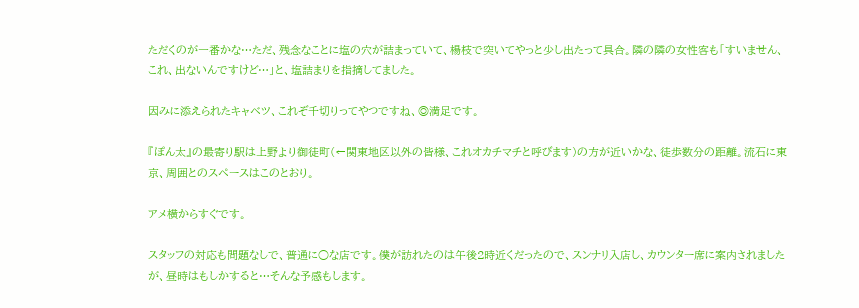ただくのが一番かな…ただ、残念なことに塩の穴が詰まっていて、楊枝で突いてやっと少し出たって具合。隣の隣の女性客も「すいません、これ、出ないんですけど…」と、塩詰まりを指摘してました。

因みに添えられたキャベツ、これぞ千切りってやつですね、◎満足です。

『ぽん太』の最寄り駅は上野より御徒町(←関東地区以外の皆様、これオカチマチと呼びます)の方が近いかな、徒歩数分の距離。流石に東京、周囲とのスペースはこのとおり。

アメ横からすぐです。

スタッフの対応も問題なしで、普通に○な店です。僕が訪れたのは午後2時近くだったので、スンナリ入店し、カウンター席に案内されましたが、昼時はもしかすると…そんな予感もします。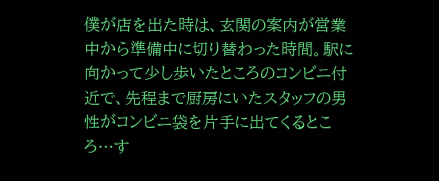僕が店を出た時は、玄関の案内が営業中から準備中に切り替わった時間。駅に向かって少し歩いたところのコンビニ付近で、先程まで厨房にいたスタッフの男性がコンビニ袋を片手に出てくるところ…す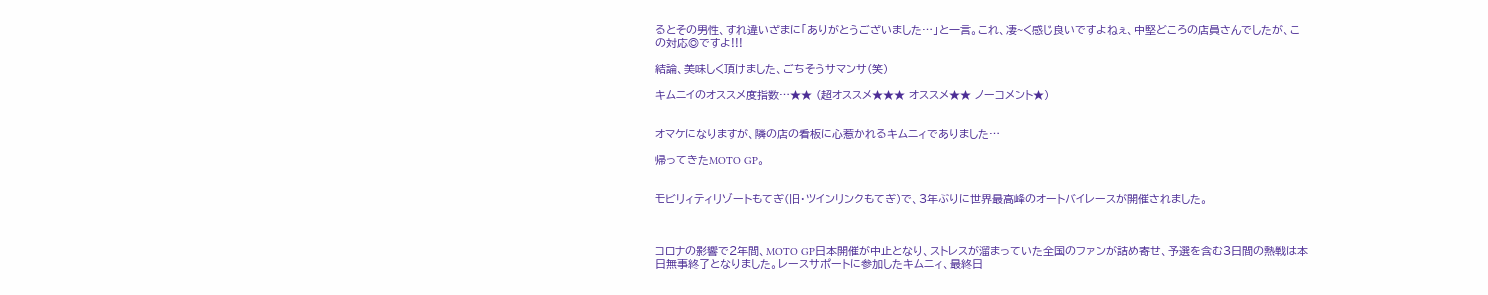るとその男性、すれ違いざまに「ありがとうございました…」と一言。これ、凄~く感じ良いですよねぇ、中堅どころの店員さんでしたが、この対応◎ですよ!!!

結論、美味しく頂けました、ごちそうサマンサ(笑)

キムニイのオススメ度指数…★★ (超オススメ★★★ オススメ★★ ノーコメント★)


オマケになりますが、隣の店の看板に心惹かれるキムニィでありました…

帰ってきたMOTO GP。


モビリィティリゾートもてぎ(旧・ツインリンクもてぎ)で、3年ぶりに世界最高峰のオートバイレースが開催されました。



コロナの影響で2年間、MOTO GP日本開催が中止となり、ストレスが溜まっていた全国のファンが詰め寄せ、予選を含む3日間の熱戦は本日無事終了となりました。レースサポートに参加したキムニィ、最終日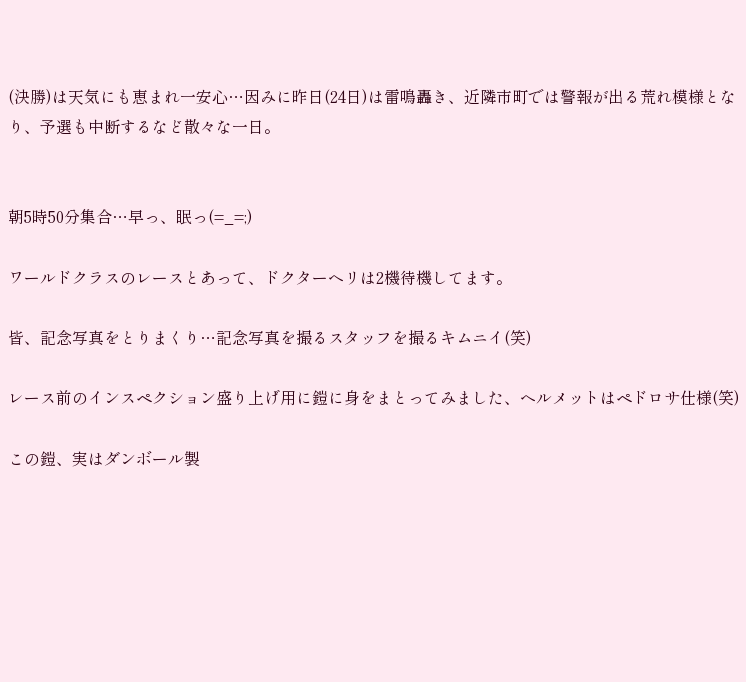(決勝)は天気にも恵まれ一安心…因みに昨日(24日)は雷鳴轟き、近隣市町では警報が出る荒れ模様となり、予選も中断するなど散々な一日。


朝5時50分集合…早っ、眠っ(=_=;)

ワールドクラスのレースとあって、ドクターヘリは2機待機してます。

皆、記念写真をとりまくり…記念写真を撮るスタッフを撮るキムニイ(笑)

レース前のインスペクション盛り上げ用に鎧に身をまとってみました、ヘルメットはペドロサ仕様(笑)

この鎧、実はダンボール製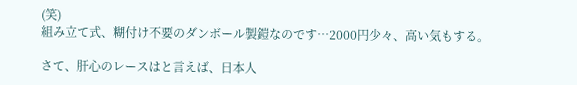(笑)
組み立て式、糊付け不要のダンボール製鎧なのです…2000円少々、高い気もする。

さて、肝心のレースはと言えば、日本人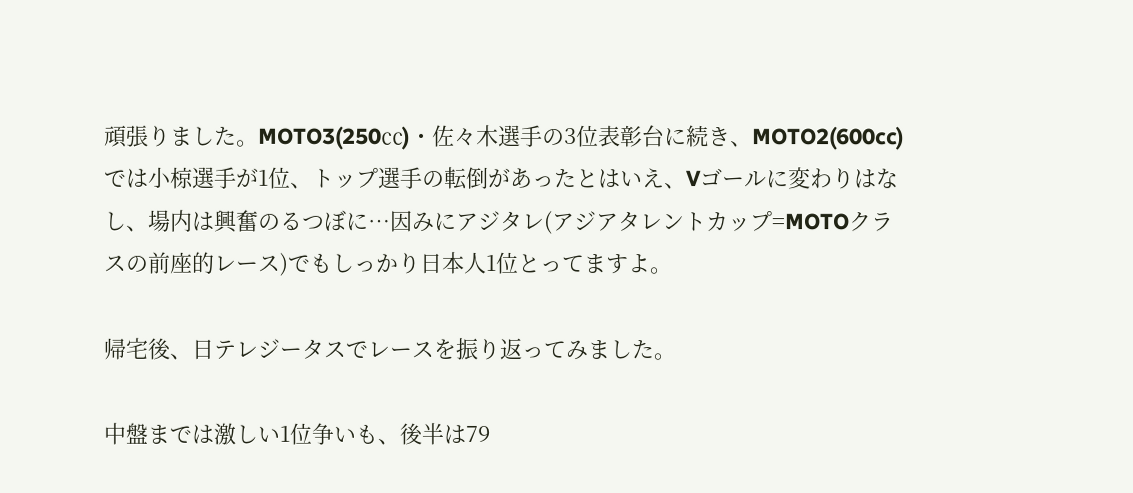頑張りました。MOTO3(250㏄)・佐々木選手の3位表彰台に続き、MOTO2(600cc)では小椋選手が1位、トップ選手の転倒があったとはいえ、Vゴールに変わりはなし、場内は興奮のるつぼに…因みにアジタレ(アジアタレントカップ=MOTOクラスの前座的レース)でもしっかり日本人1位とってますよ。

帰宅後、日テレジータスでレースを振り返ってみました。

中盤までは激しい1位争いも、後半は79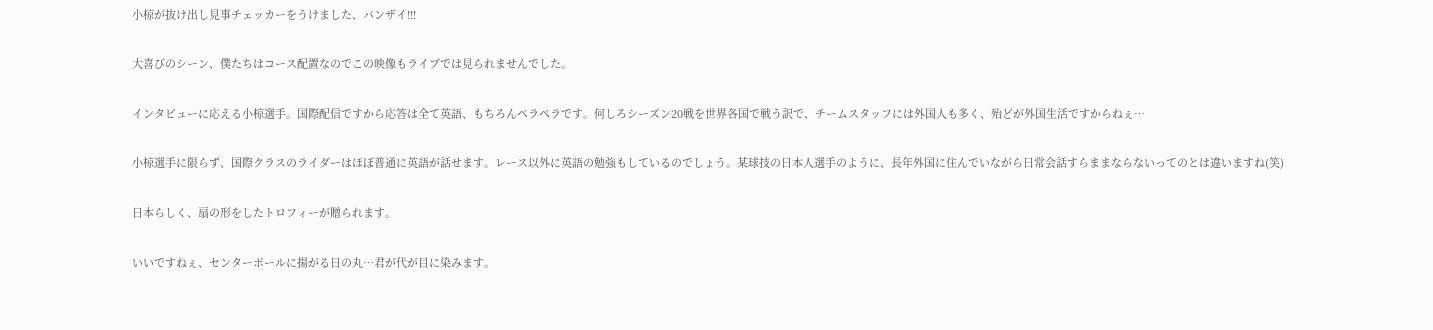小椋が抜け出し見事チェッカーをうけました、バンザイ!!!

大喜びのシーン、僕たちはコース配置なのでこの映像もライブでは見られませんでした。

インタビューに応える小椋選手。国際配信ですから応答は全て英語、もちろんペラペラです。何しろシーズン20戦を世界各国で戦う訳で、チームスタッフには外国人も多く、殆どが外国生活ですからねぇ…

小椋選手に限らず、国際クラスのライダーはほぼ普通に英語が話せます。レース以外に英語の勉強もしているのでしょう。某球技の日本人選手のように、長年外国に住んでいながら日常会話すらままならないってのとは違いますね(笑)

日本らしく、扇の形をしたトロフィーが贈られます。

いいですねぇ、センターポールに揚がる日の丸…君が代が目に染みます。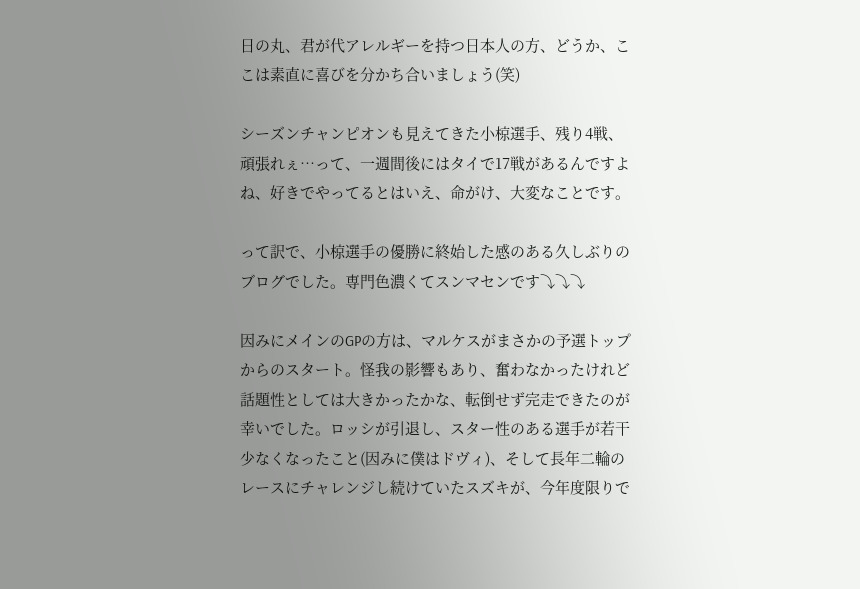日の丸、君が代アレルギーを持つ日本人の方、どうか、ここは素直に喜びを分かち合いましょう(笑)

シーズンチャンピオンも見えてきた小椋選手、残り4戦、頑張れぇ…って、一週間後にはタイで17戦があるんですよね、好きでやってるとはいえ、命がけ、大変なことです。

って訳で、小椋選手の優勝に終始した感のある久しぶりのブログでした。専門色濃くてスンマセンです⤵⤵⤵

因みにメインのGPの方は、マルケスがまさかの予選トップからのスタート。怪我の影響もあり、奮わなかったけれど話題性としては大きかったかな、転倒せず完走できたのが幸いでした。ロッシが引退し、スター性のある選手が若干少なくなったこと(因みに僕はドヴィ)、そして長年二輪のレースにチャレンジし続けていたスズキが、今年度限りで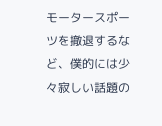モータースポーツを撤退するなど、僕的には少々寂しい話題の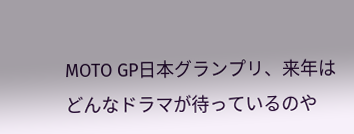MOTO GP日本グランプリ、来年はどんなドラマが待っているのや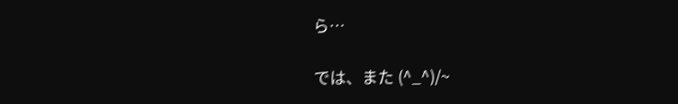ら…

では、また (^_^)/~